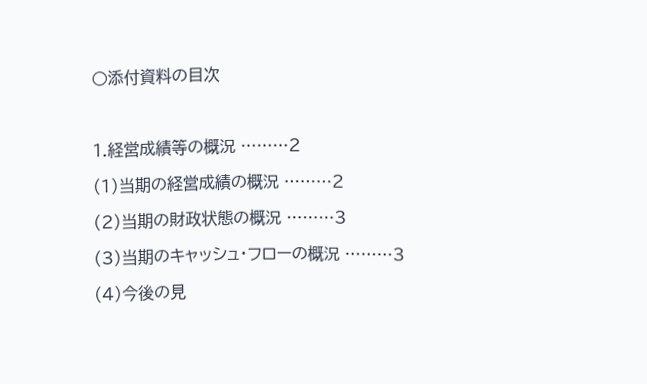○添付資料の目次



1.経営成績等の概況 ………2

(1)当期の経営成績の概況 ………2

(2)当期の財政状態の概況 ………3

(3)当期のキャッシュ・フローの概況 ………3

(4)今後の見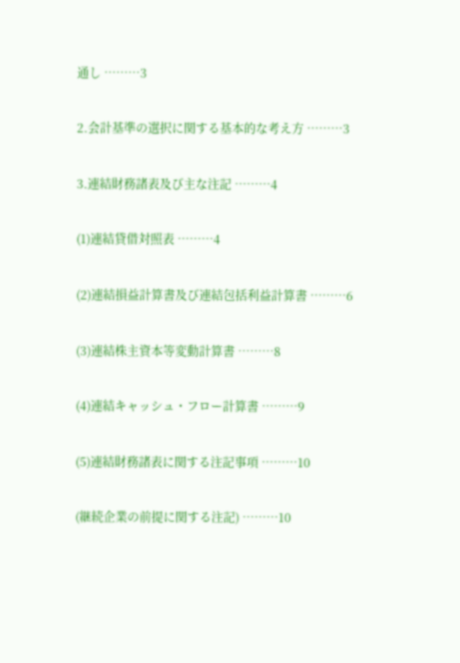通し ………3

2.会計基準の選択に関する基本的な考え方 ………3

3.連結財務諸表及び主な注記 ………4

(1)連結貸借対照表 ………4

(2)連結損益計算書及び連結包括利益計算書 ………6

(3)連結株主資本等変動計算書 ………8

(4)連結キャッシュ・フロー計算書 ………9

(5)連結財務諸表に関する注記事項 ………10

(継続企業の前提に関する注記) ………10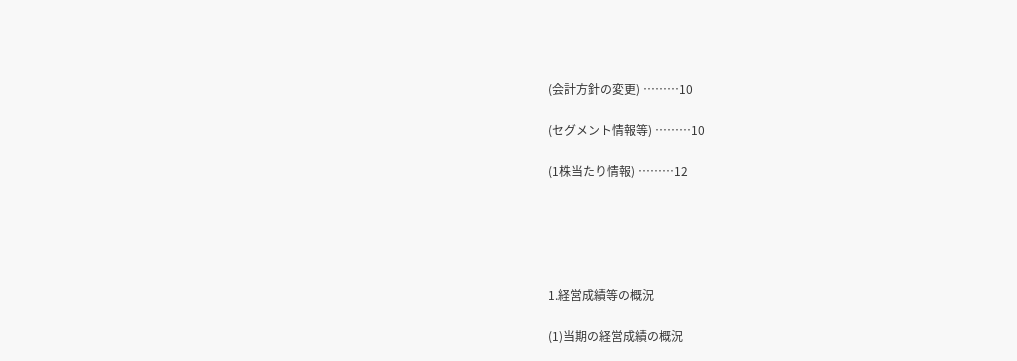(会計方針の変更) ………10

(セグメント情報等) ………10

(1株当たり情報) ………12





1.経営成績等の概況

(1)当期の経営成績の概況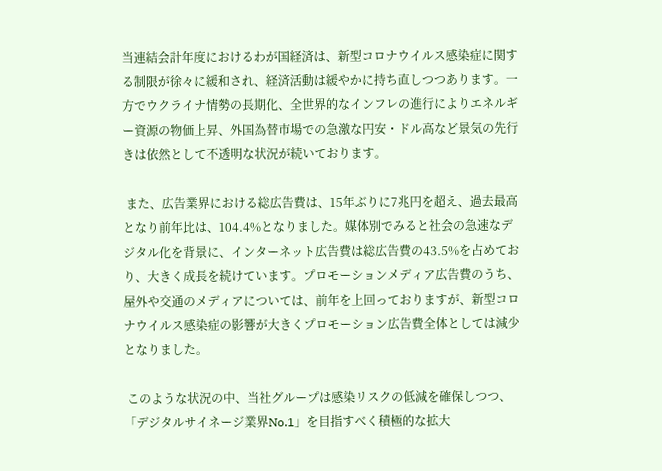当連結会計年度におけるわが国経済は、新型コロナウイルス感染症に関する制限が徐々に緩和され、経済活動は緩やかに持ち直しつつあります。一方でウクライナ情勢の長期化、全世界的なインフレの進行によりエネルギー資源の物価上昇、外国為替市場での急激な円安・ドル高など景気の先行きは依然として不透明な状況が続いております。

 また、広告業界における総広告費は、15年ぶりに7兆円を超え、過去最高となり前年比は、104.4%となりました。媒体別でみると社会の急速なデジタル化を背景に、インターネット広告費は総広告費の43.5%を占めており、大きく成長を続けています。プロモーションメディア広告費のうち、屋外や交通のメディアについては、前年を上回っておりますが、新型コロナウイルス感染症の影響が大きくプロモーション広告費全体としては減少となりました。

 このような状況の中、当社グループは感染リスクの低減を確保しつつ、「デジタルサイネージ業界No.1」を目指すべく積極的な拡大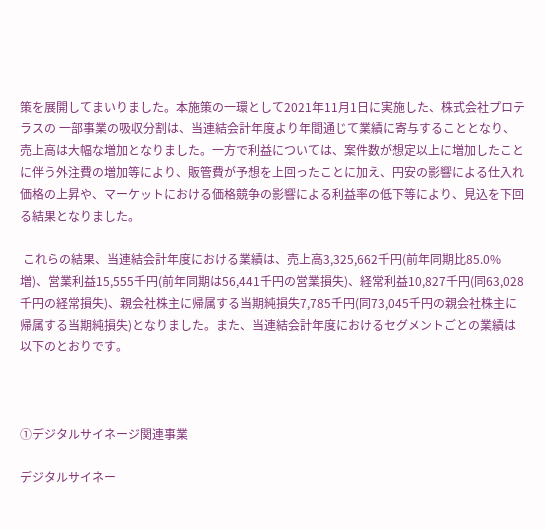策を展開してまいりました。本施策の一環として2021年11月1日に実施した、株式会社プロテラスの 一部事業の吸収分割は、当連結会計年度より年間通じて業績に寄与することとなり、売上高は大幅な増加となりました。一方で利益については、案件数が想定以上に増加したことに伴う外注費の増加等により、販管費が予想を上回ったことに加え、円安の影響による仕入れ価格の上昇や、マーケットにおける価格競争の影響による利益率の低下等により、見込を下回る結果となりました。

 これらの結果、当連結会計年度における業績は、売上高3,325,662千円(前年同期比85.0%増)、営業利益15,555千円(前年同期は56,441千円の営業損失)、経常利益10,827千円(同63,028千円の経常損失)、親会社株主に帰属する当期純損失7,785千円(同73,045千円の親会社株主に帰属する当期純損失)となりました。また、当連結会計年度におけるセグメントごとの業績は以下のとおりです。



①デジタルサイネージ関連事業

デジタルサイネー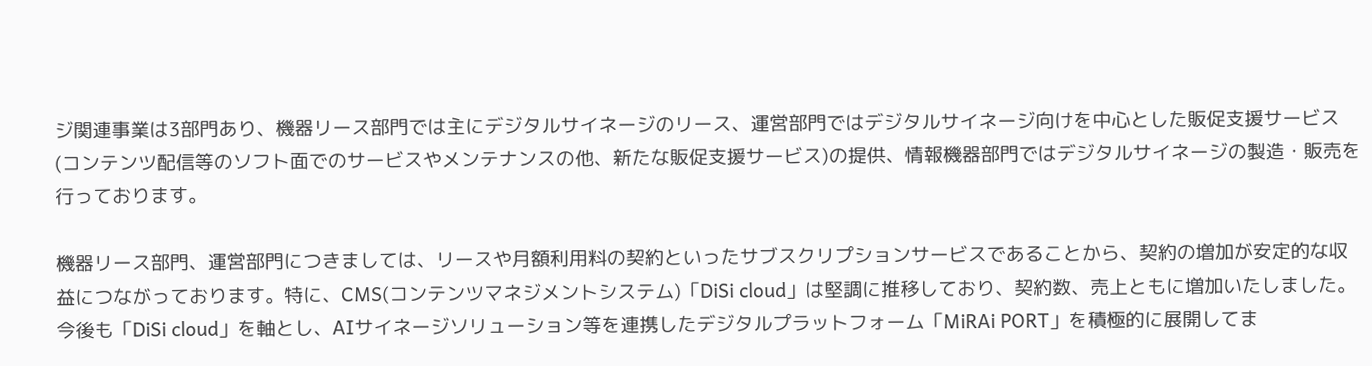ジ関連事業は3部門あり、機器リース部門では主にデジタルサイネージのリース、運営部門ではデジタルサイネージ向けを中心とした販促支援サービス(コンテンツ配信等のソフト面でのサービスやメンテナンスの他、新たな販促支援サービス)の提供、情報機器部門ではデジタルサイネージの製造・販売を行っております。

機器リース部門、運営部門につきましては、リースや月額利用料の契約といったサブスクリプションサービスであることから、契約の増加が安定的な収益につながっております。特に、CMS(コンテンツマネジメントシステム)「DiSi cloud」は堅調に推移しており、契約数、売上ともに増加いたしました。今後も「DiSi cloud」を軸とし、AIサイネージソリューション等を連携したデジタルプラットフォーム「MiRAi PORT」を積極的に展開してま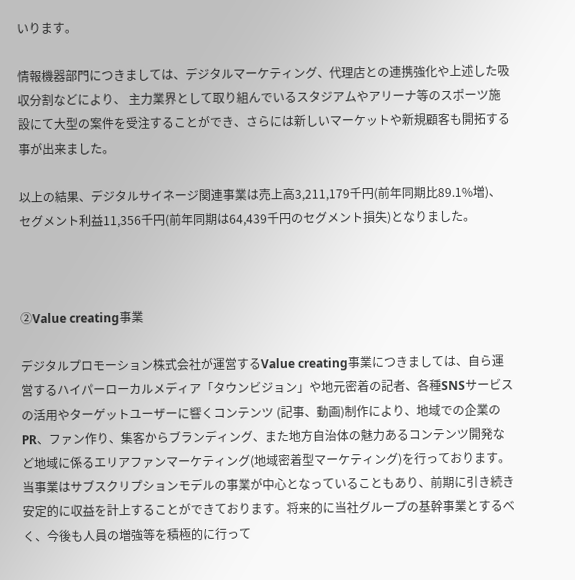いります。

情報機器部門につきましては、デジタルマーケティング、代理店との連携強化や上述した吸収分割などにより、 主力業界として取り組んでいるスタジアムやアリーナ等のスポーツ施設にて大型の案件を受注することができ、さらには新しいマーケットや新規顧客も開拓する事が出来ました。

以上の結果、デジタルサイネージ関連事業は売上高3,211,179千円(前年同期比89.1%増)、セグメント利益11,356千円(前年同期は64,439千円のセグメント損失)となりました。



②Value creating事業

デジタルプロモーション株式会社が運営するValue creating事業につきましては、自ら運営するハイパーローカルメディア「タウンビジョン」や地元密着の記者、各種SNSサービスの活用やターゲットユーザーに響くコンテンツ (記事、動画)制作により、地域での企業のPR、ファン作り、集客からブランディング、また地方自治体の魅力あるコンテンツ開発など地域に係るエリアファンマーケティング(地域密着型マーケティング)を行っております。 当事業はサブスクリプションモデルの事業が中心となっていることもあり、前期に引き続き安定的に収益を計上することができております。将来的に当社グループの基幹事業とするべく、今後も人員の増強等を積極的に行って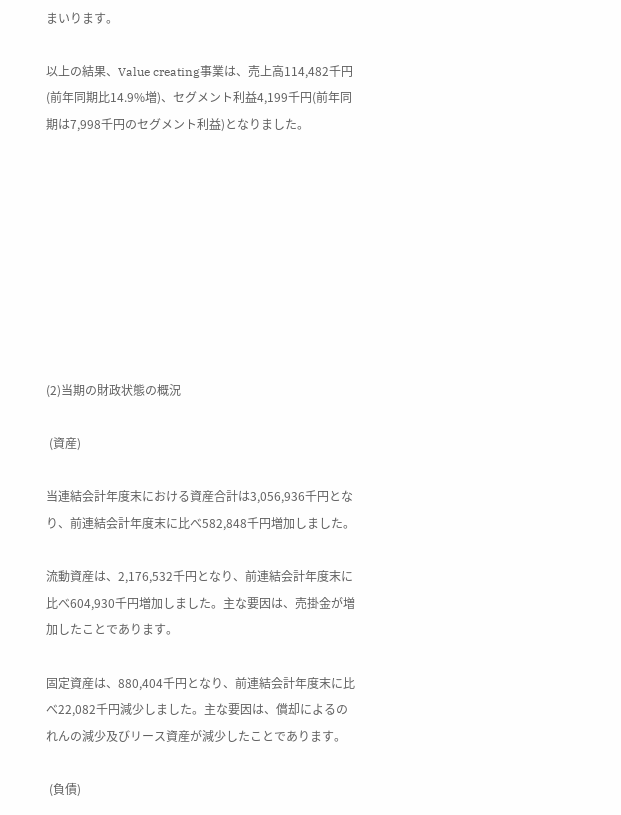まいります。

以上の結果、Value creating事業は、売上高114,482千円(前年同期比14.9%増)、セグメント利益4,199千円(前年同期は7,998千円のセグメント利益)となりました。









(2)当期の財政状態の概況

 (資産)

当連結会計年度末における資産合計は3,056,936千円となり、前連結会計年度末に比べ582,848千円増加しました。

流動資産は、2,176,532千円となり、前連結会計年度末に比べ604,930千円増加しました。主な要因は、売掛金が増加したことであります。

固定資産は、880,404千円となり、前連結会計年度末に比べ22,082千円減少しました。主な要因は、償却によるのれんの減少及びリース資産が減少したことであります。

 (負債)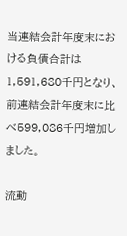当連結会計年度末における負債合計は1,591,680千円となり、前連結会計年度末に比べ599,086千円増加しました。

流動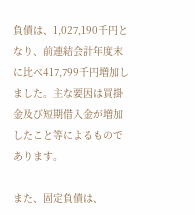負債は、1,027,190千円となり、前連結会計年度末に比べ417,799千円増加しました。主な要因は買掛金及び短期借入金が増加したこと等によるものであります。

また、固定負債は、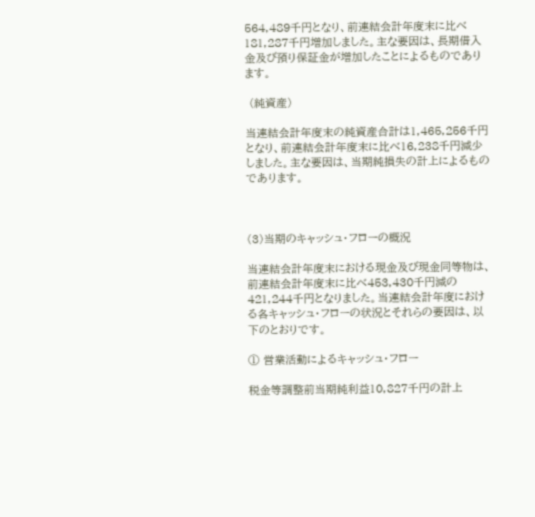564,489千円となり、前連結会計年度末に比べ181,287千円増加しました。主な要因は、長期借入金及び預り保証金が増加したことによるものであります。

 (純資産)

当連結会計年度末の純資産合計は1,465,256千円となり、前連結会計年度末に比べ16,238千円減少しました。主な要因は、当期純損失の計上によるものであります。



(3)当期のキャッシュ・フローの概況

当連結会計年度末における現金及び現金同等物は、前連結会計年度末に比べ453,430千円減の421,244千円となりました。当連結会計年度における各キャッシュ・フローの状況とそれらの要因は、以下のとおりです。

① 営業活動によるキャッシュ・フロー

税金等調整前当期純利益10,827千円の計上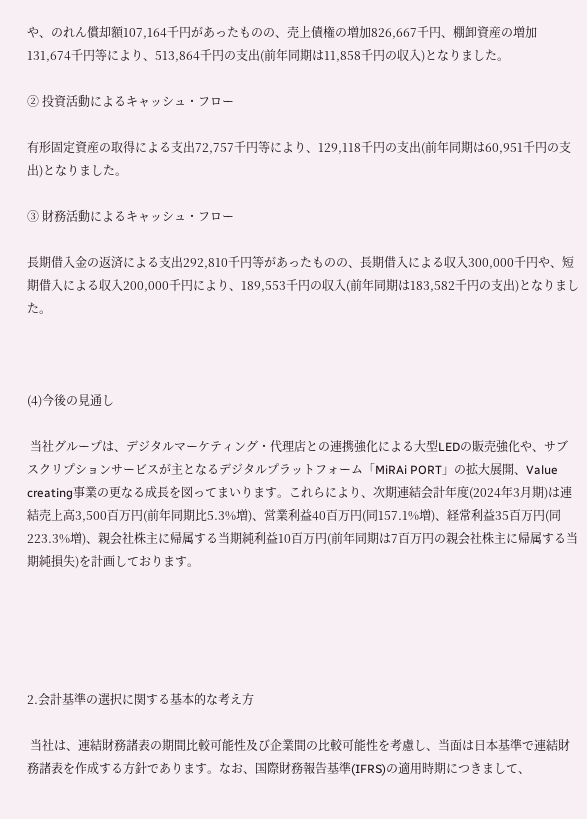や、のれん償却額107,164千円があったものの、売上債権の増加826,667千円、棚卸資産の増加131,674千円等により、513,864千円の支出(前年同期は11,858千円の収入)となりました。

② 投資活動によるキャッシュ・フロー

有形固定資産の取得による支出72,757千円等により、129,118千円の支出(前年同期は60,951千円の支出)となりました。

③ 財務活動によるキャッシュ・フロー

長期借入金の返済による支出292,810千円等があったものの、長期借入による収入300,000千円や、短期借入による収入200,000千円により、189,553千円の収入(前年同期は183,582千円の支出)となりました。



(4)今後の見通し

 当社グループは、デジタルマーケティング・代理店との連携強化による大型LEDの販売強化や、サブスクリプションサービスが主となるデジタルプラットフォーム「MiRAi PORT」の拡大展開、Value creating事業の更なる成長を図ってまいります。これらにより、次期連結会計年度(2024年3月期)は連結売上高3,500百万円(前年同期比5.3%増)、営業利益40百万円(同157.1%増)、経常利益35百万円(同223.3%増)、親会社株主に帰属する当期純利益10百万円(前年同期は7百万円の親会社株主に帰属する当期純損失)を計画しております。





2.会計基準の選択に関する基本的な考え方

 当社は、連結財務諸表の期間比較可能性及び企業間の比較可能性を考慮し、当面は日本基準で連結財務諸表を作成する方針であります。なお、国際財務報告基準(IFRS)の適用時期につきまして、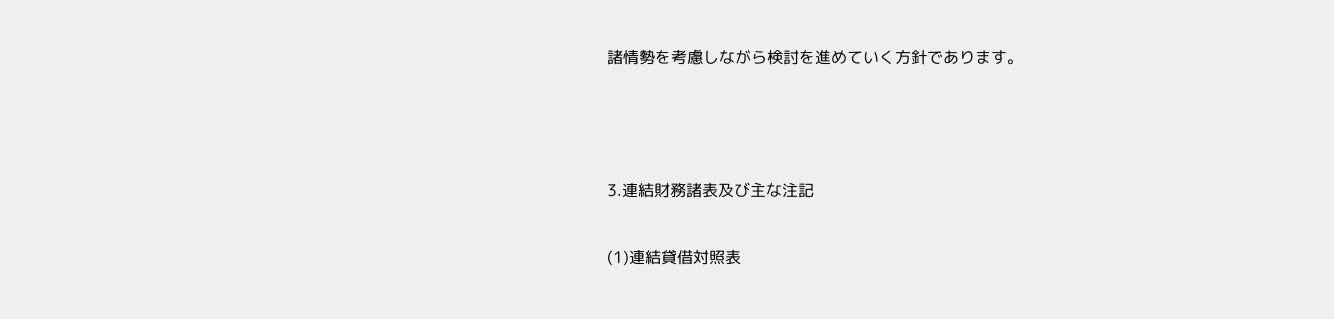諸情勢を考慮しながら検討を進めていく方針であります。



3.連結財務諸表及び主な注記

(1)連結貸借対照表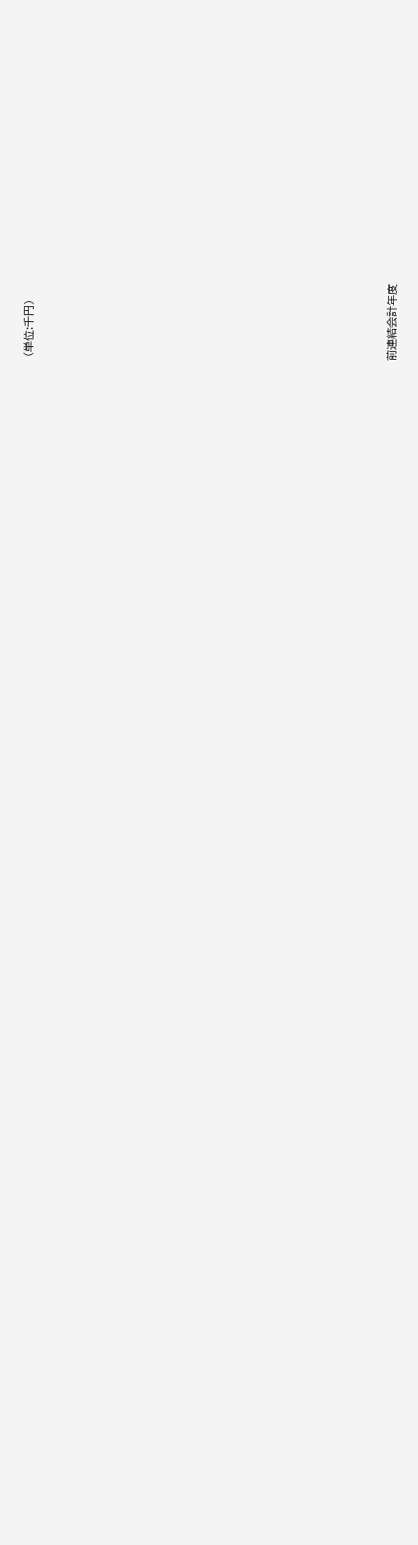(単位:千円)





















前連結会計年度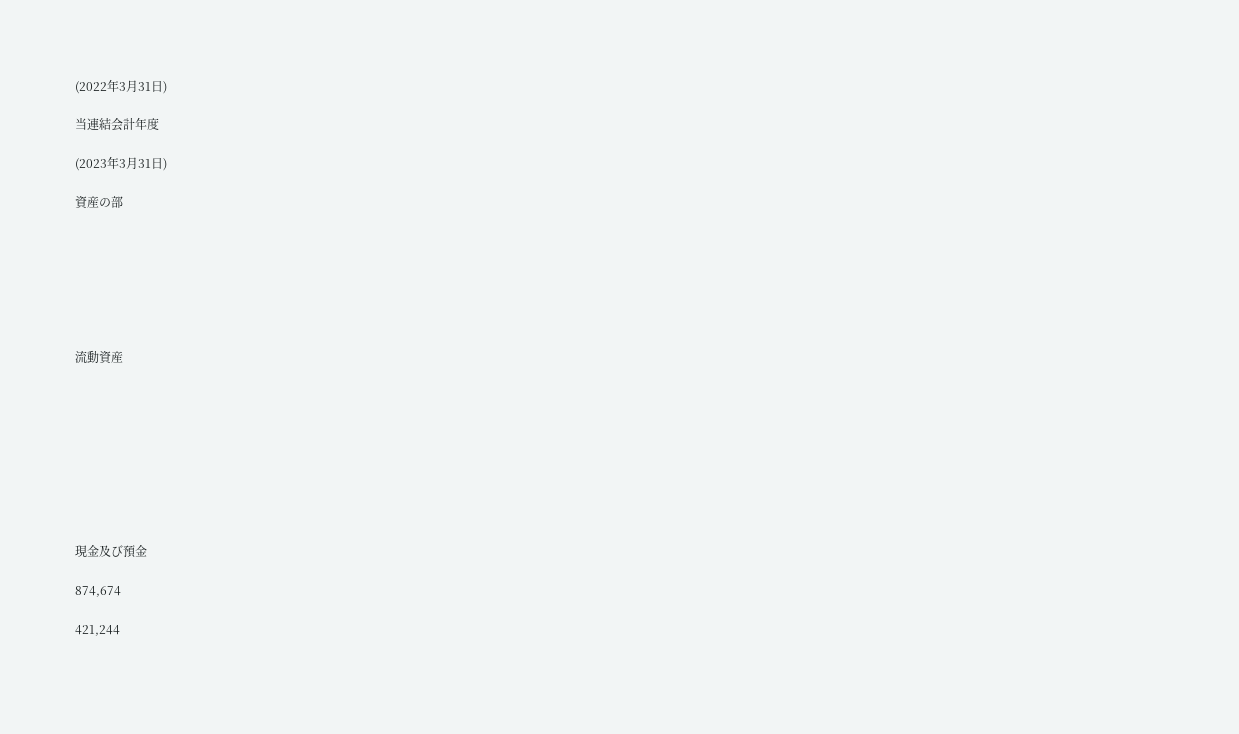(2022年3月31日)

当連結会計年度

(2023年3月31日)

資産の部







流動資産









現金及び預金

874,674

421,244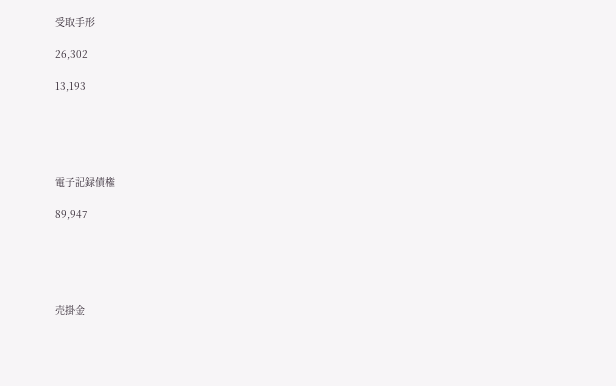受取手形

26,302

13,193





電子記録債権

89,947





売掛金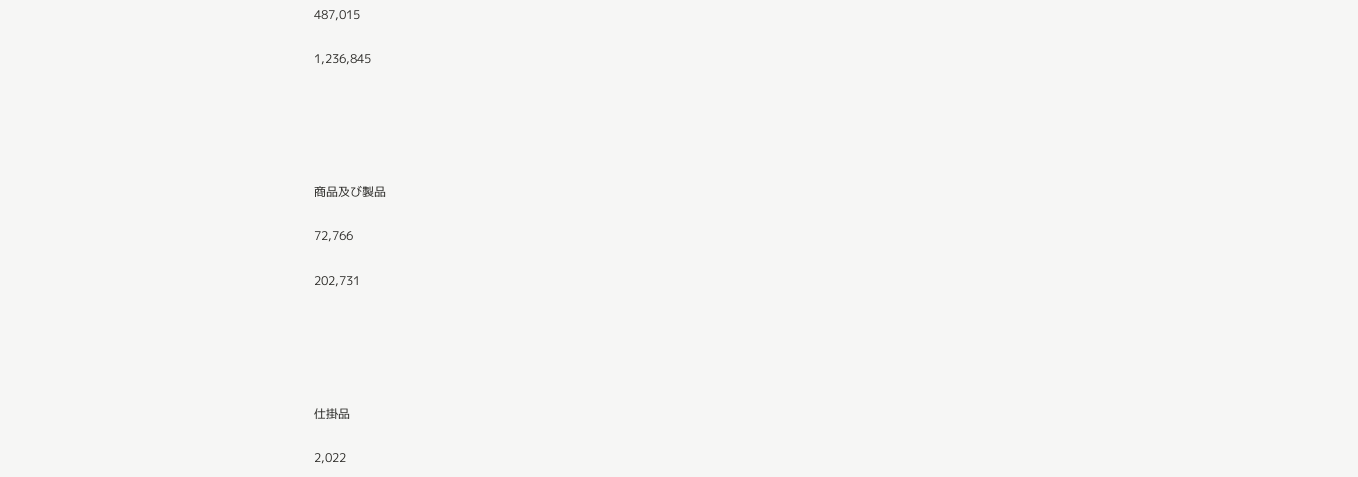487,015

1,236,845





商品及び製品

72,766

202,731





仕掛品

2,022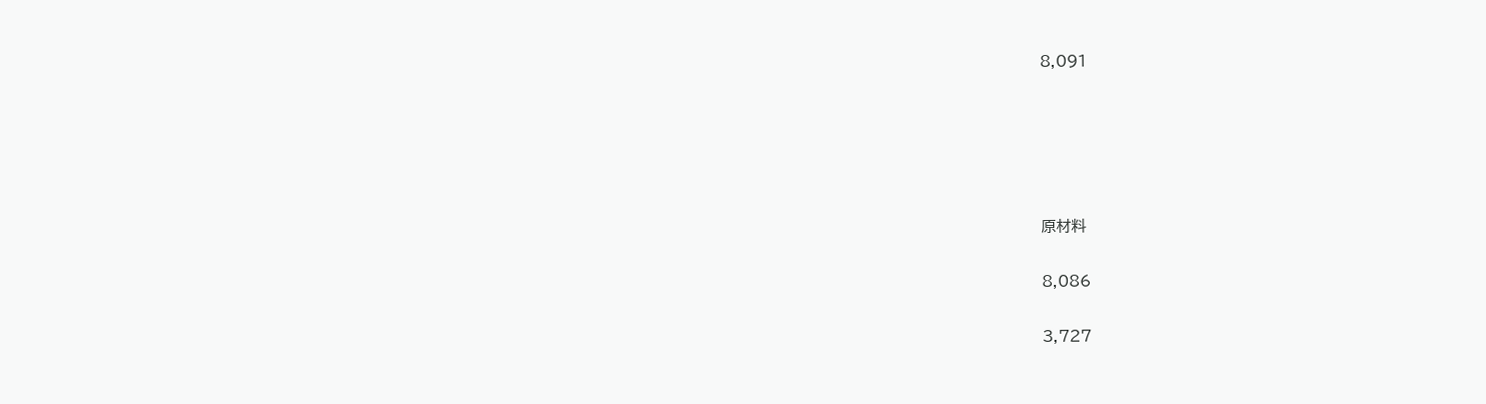8,091





原材料

8,086

3,727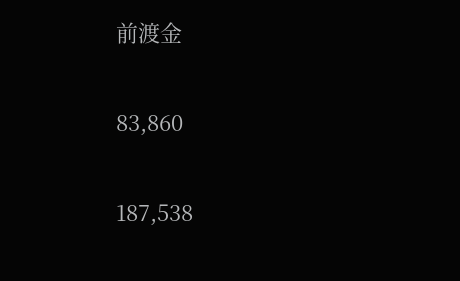前渡金

83,860

187,538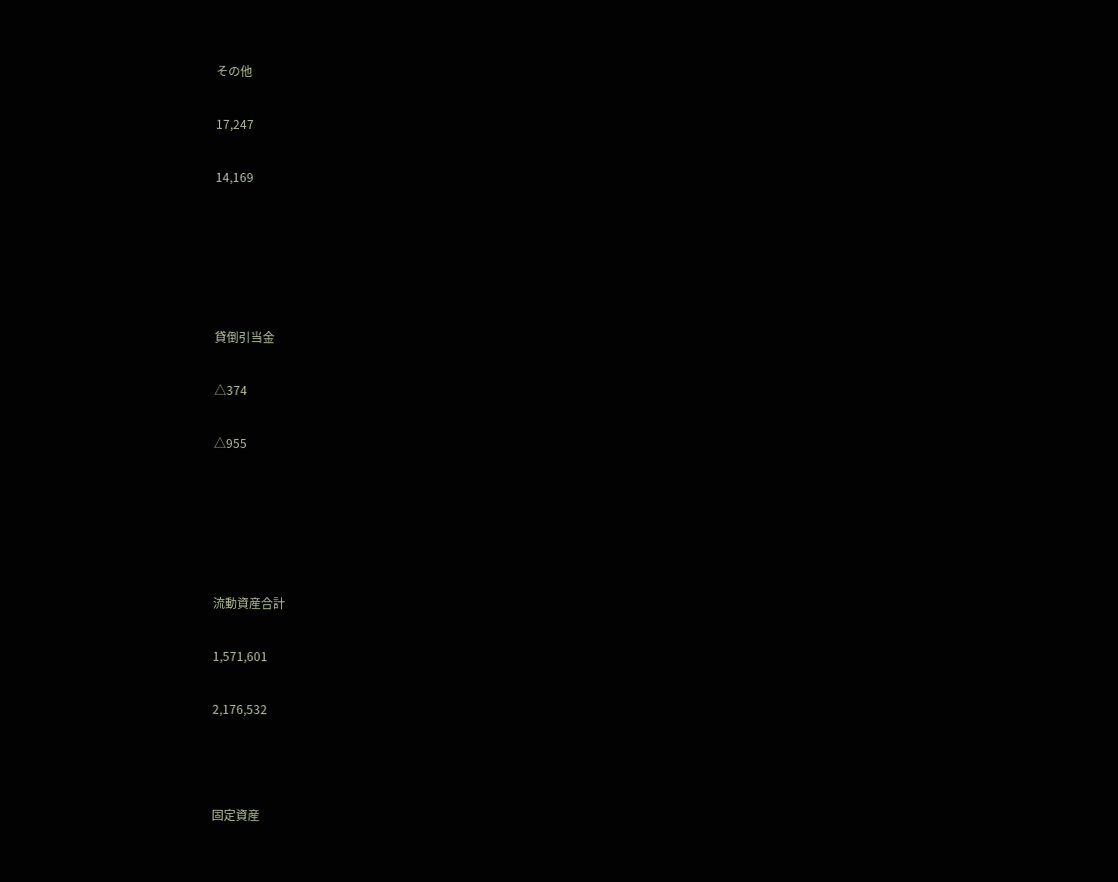その他

17,247

14,169





貸倒引当金

△374

△955





流動資産合計

1,571,601

2,176,532



固定資産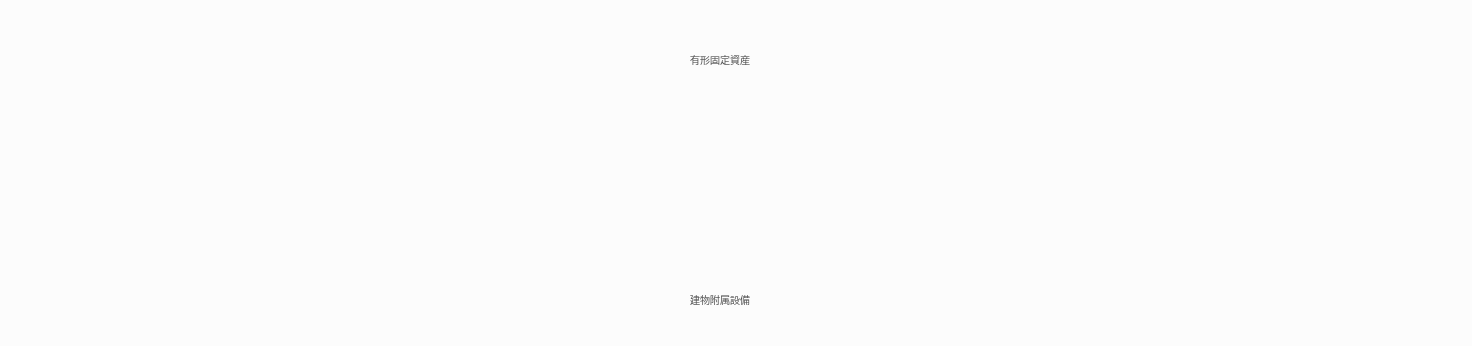有形固定資産











建物附属設備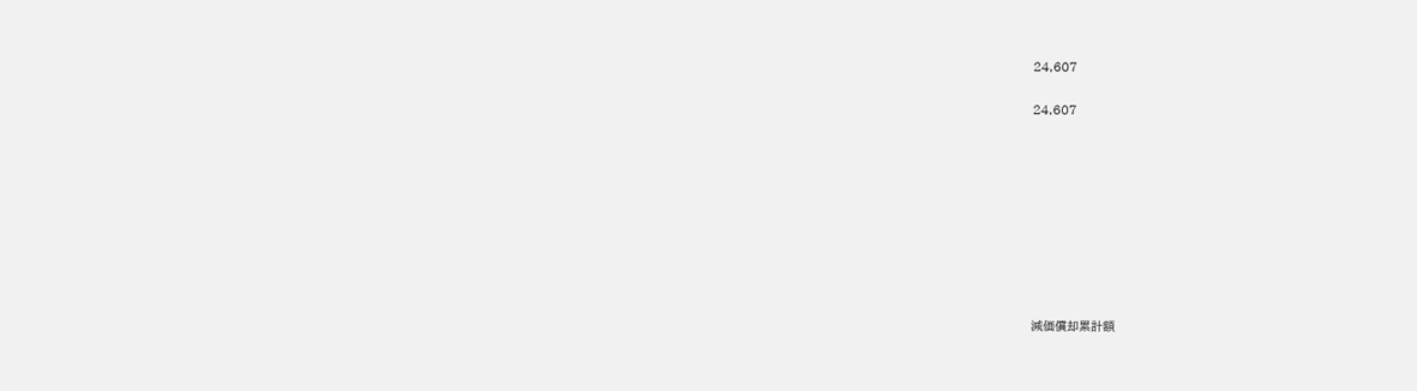24,607

24,607









減価償却累計額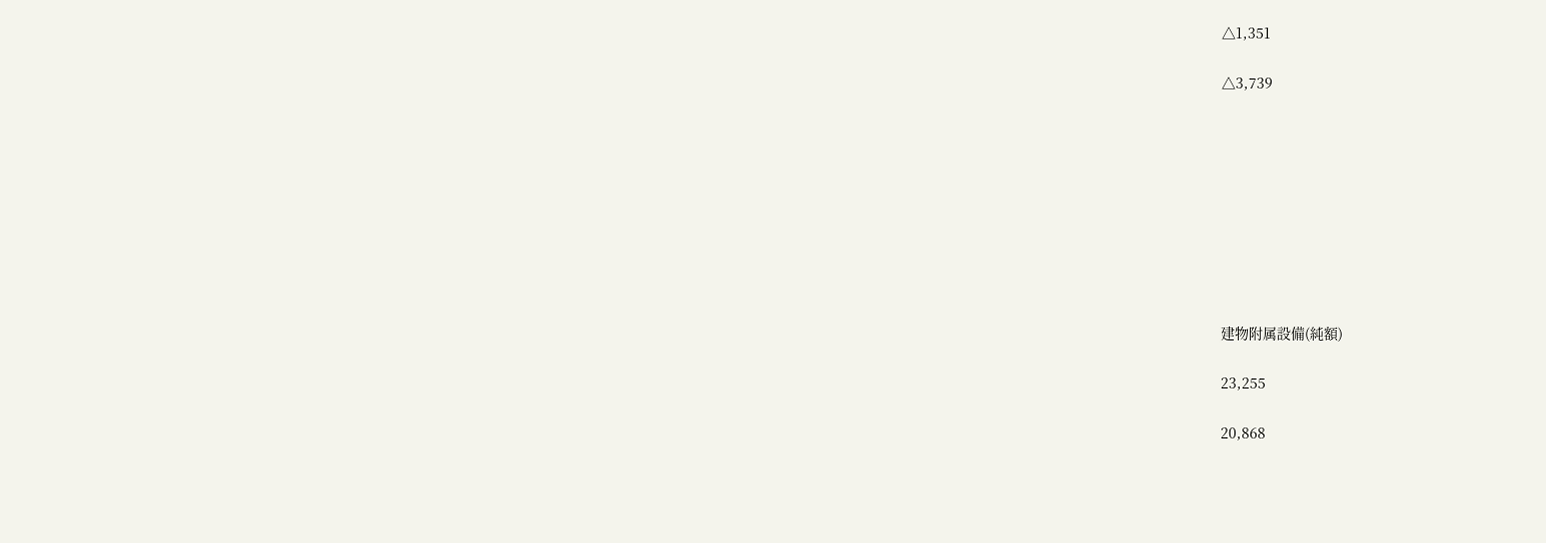△1,351

△3,739









建物附属設備(純額)

23,255

20,868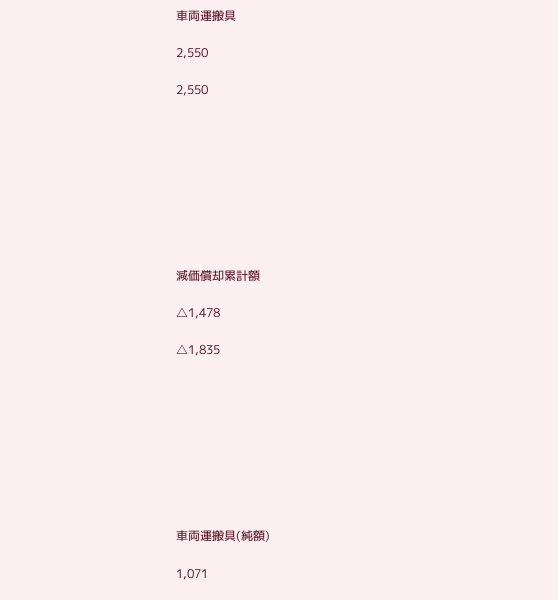車両運搬具

2,550

2,550









減価償却累計額

△1,478

△1,835









車両運搬具(純額)

1,071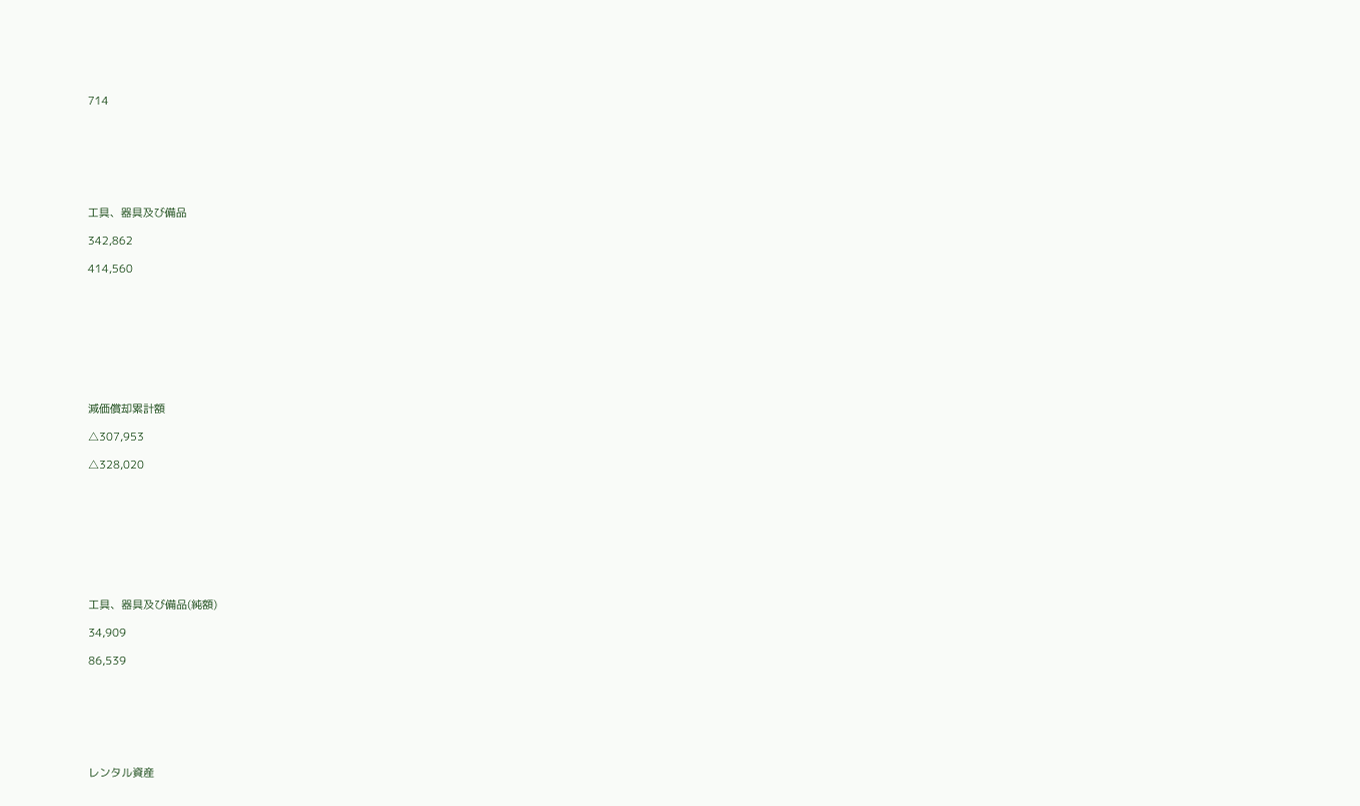714







工具、器具及び備品

342,862

414,560









減価償却累計額

△307,953

△328,020









工具、器具及び備品(純額)

34,909

86,539







レンタル資産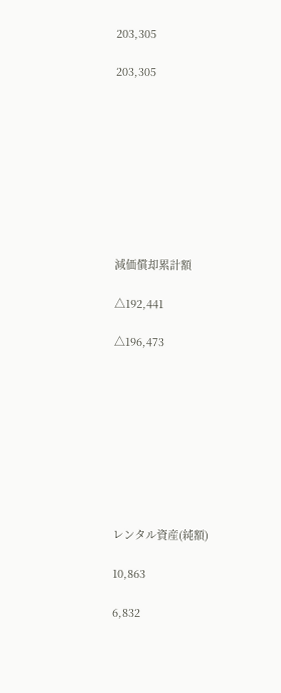203,305

203,305









減価償却累計額

△192,441

△196,473









レンタル資産(純額)

10,863

6,832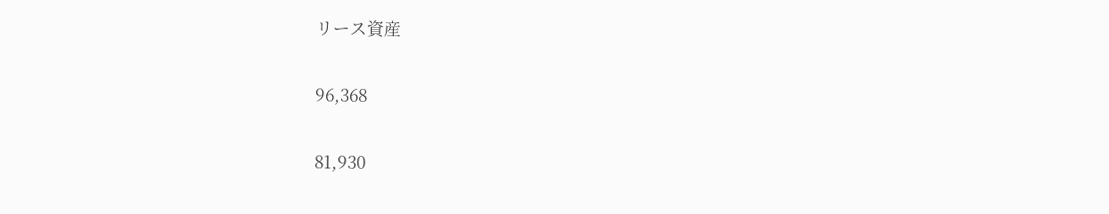リース資産

96,368

81,930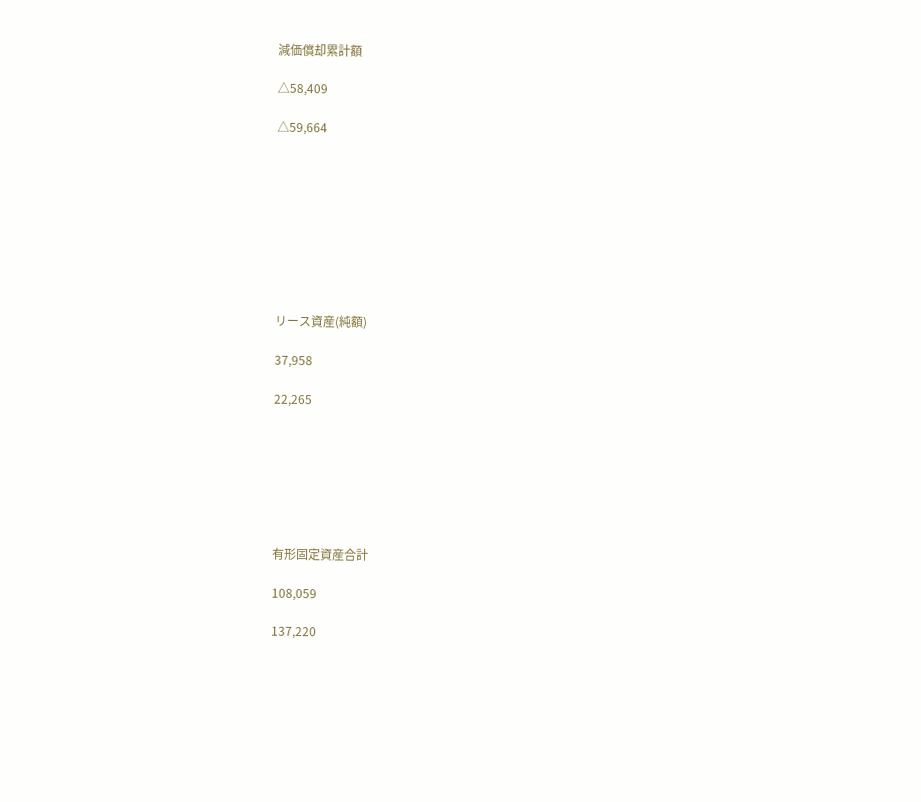減価償却累計額

△58,409

△59,664









リース資産(純額)

37,958

22,265







有形固定資産合計

108,059

137,220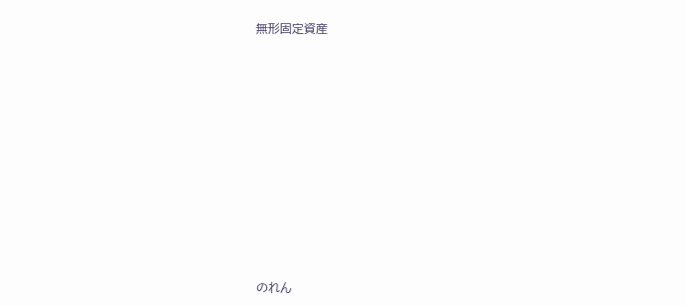無形固定資産











のれん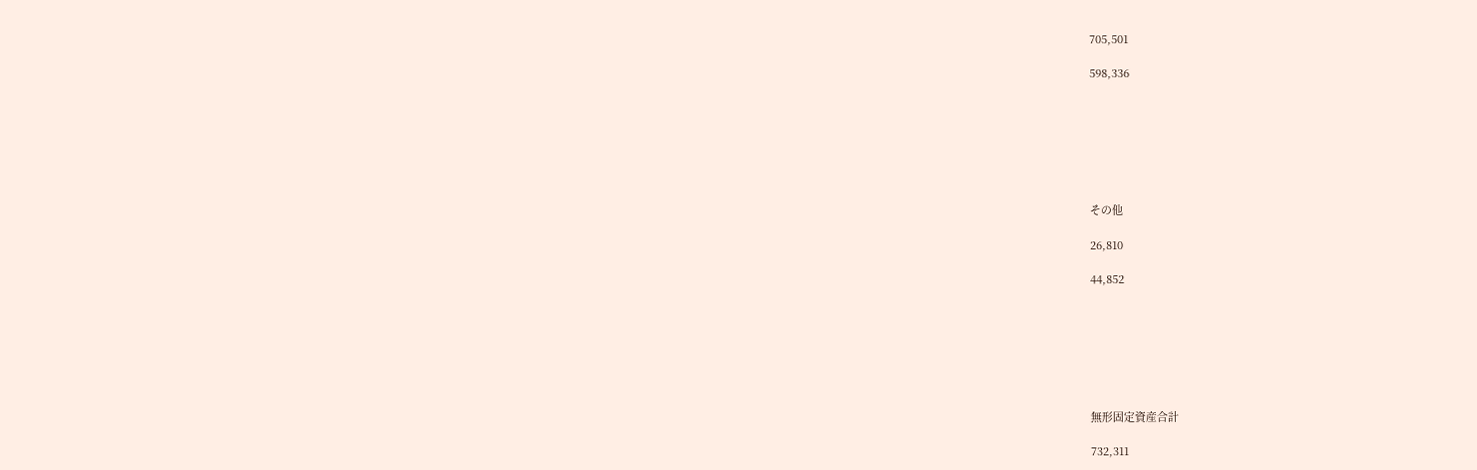705,501

598,336







その他

26,810

44,852







無形固定資産合計

732,311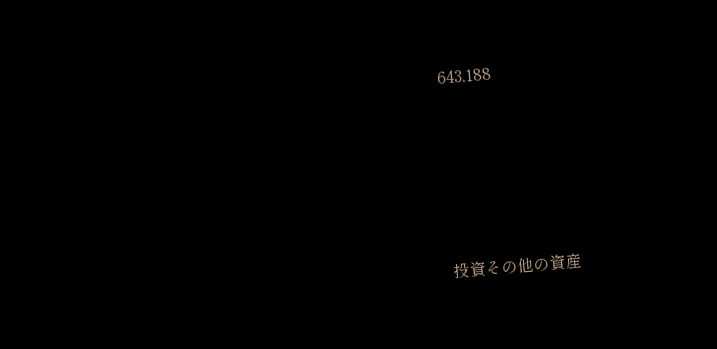643,188





投資その他の資産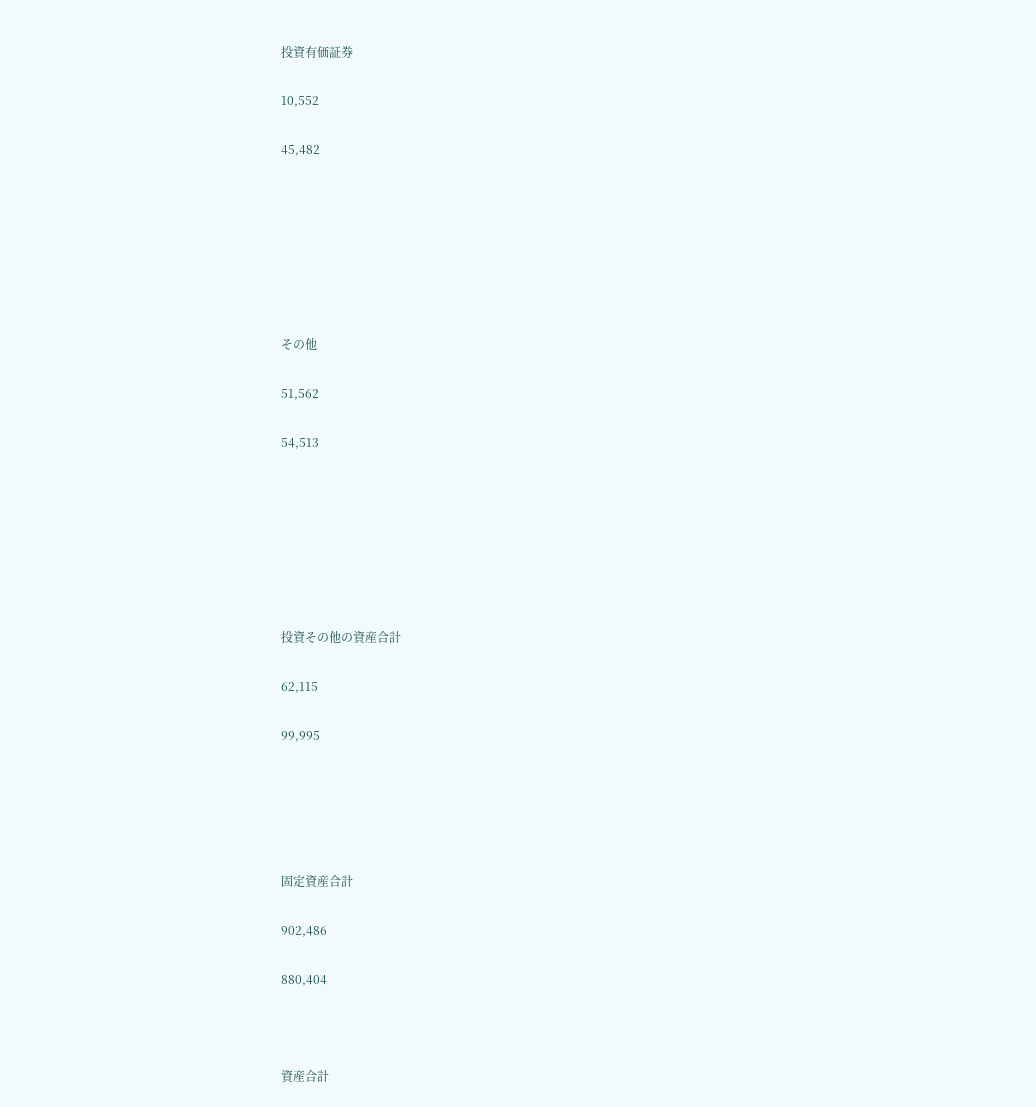投資有価証券

10,552

45,482







その他

51,562

54,513







投資その他の資産合計

62,115

99,995





固定資産合計

902,486

880,404



資産合計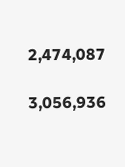2,474,087

3,056,936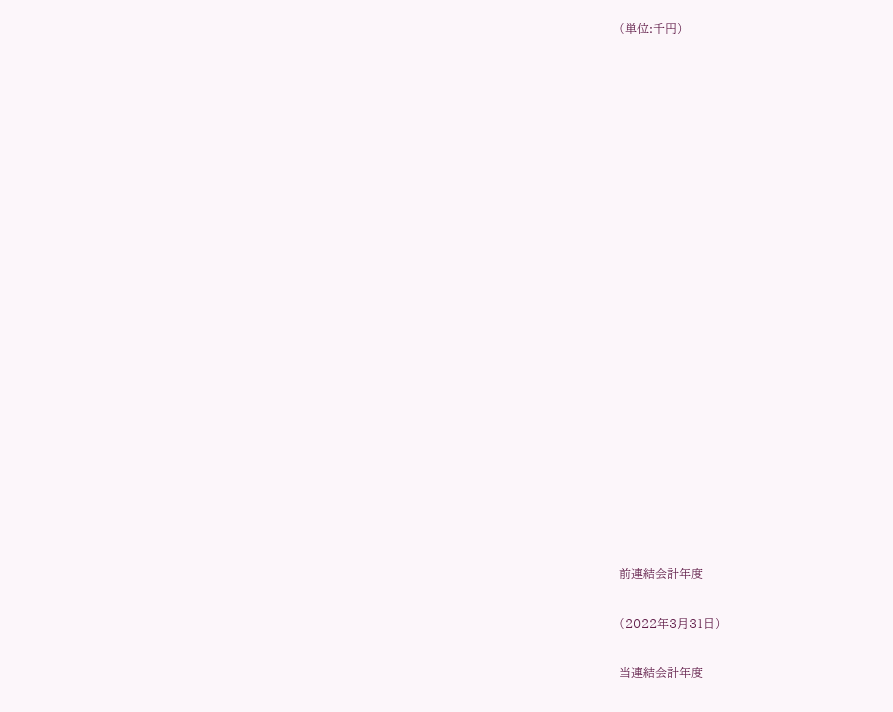(単位:千円)





















前連結会計年度

(2022年3月31日)

当連結会計年度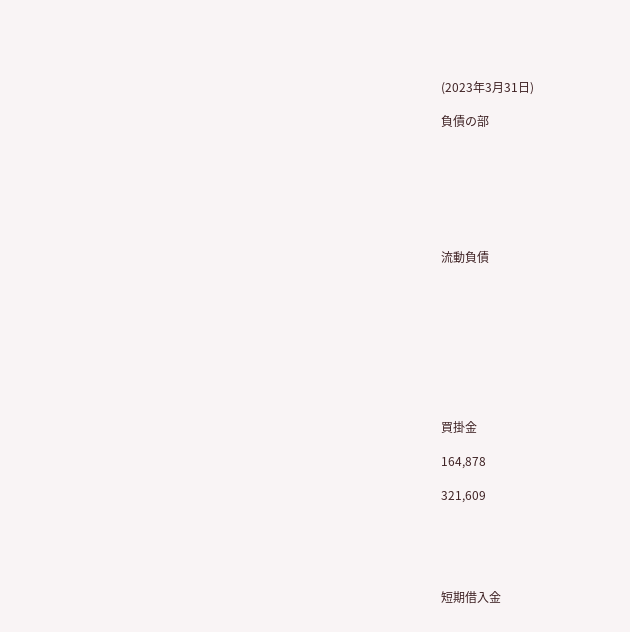(2023年3月31日)

負債の部







流動負債









買掛金

164,878

321,609





短期借入金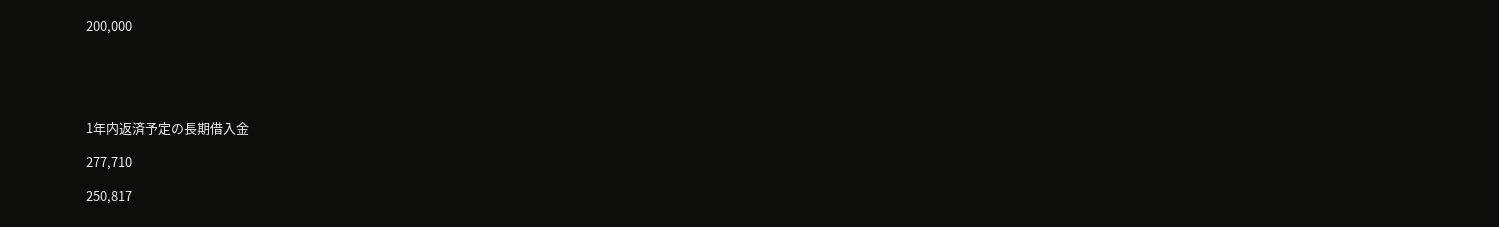200,000





1年内返済予定の長期借入金

277,710

250,817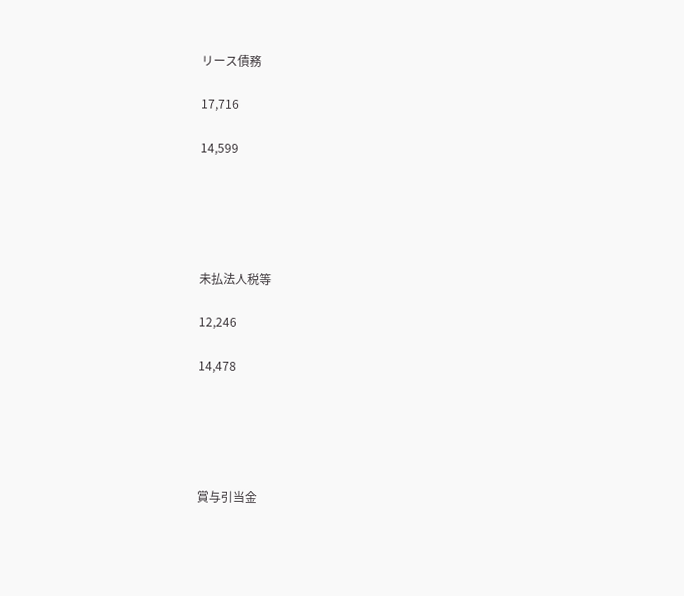リース債務

17,716

14,599





未払法人税等

12,246

14,478





賞与引当金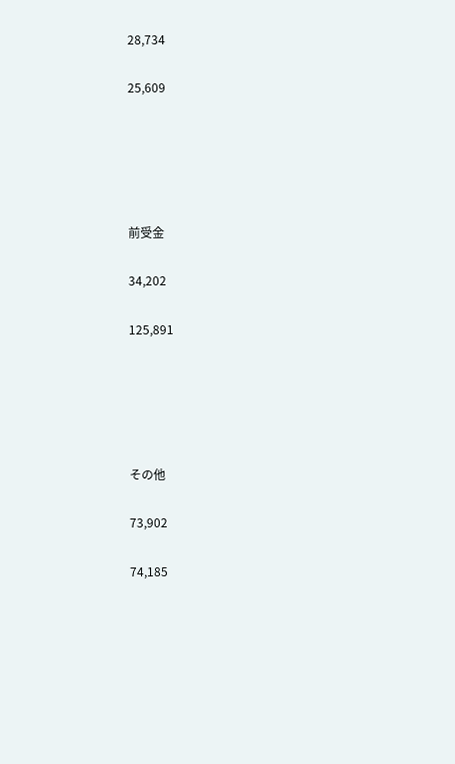28,734

25,609





前受金

34,202

125,891





その他

73,902

74,185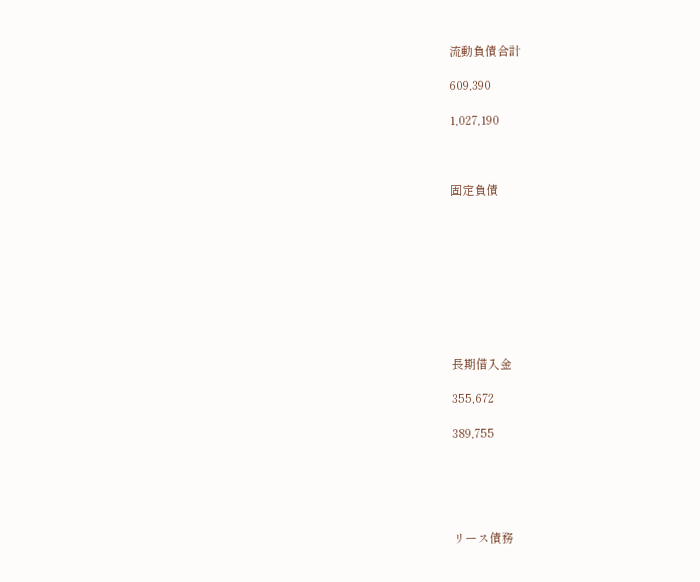流動負債合計

609,390

1,027,190



固定負債









長期借入金

355,672

389,755





リース債務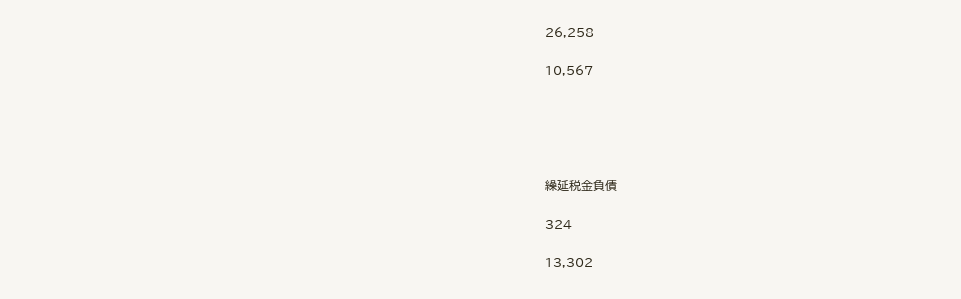26,258

10,567





繰延税金負債

324

13,302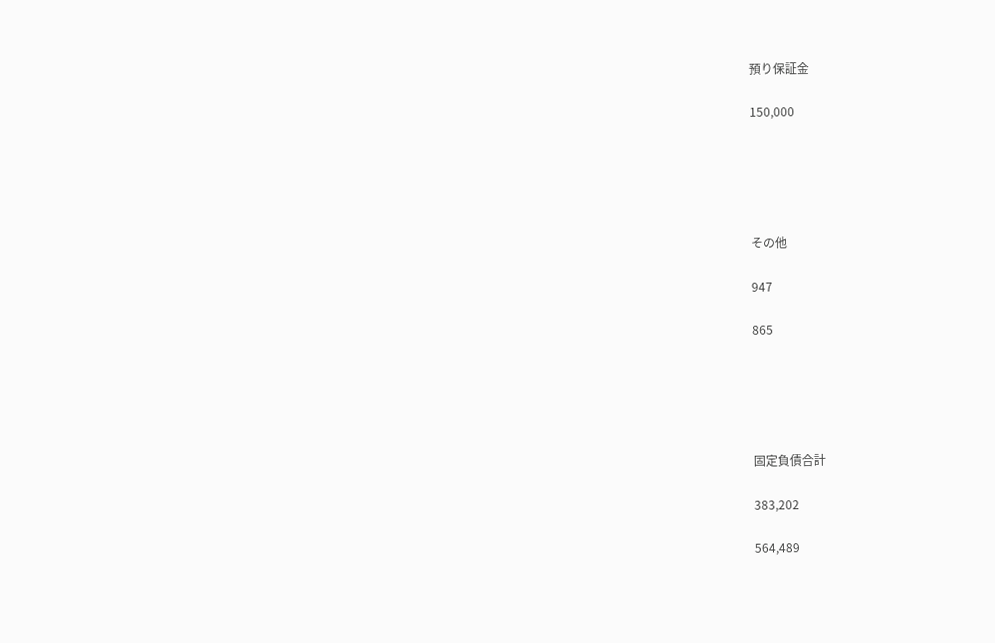預り保証金

150,000





その他

947

865





固定負債合計

383,202

564,489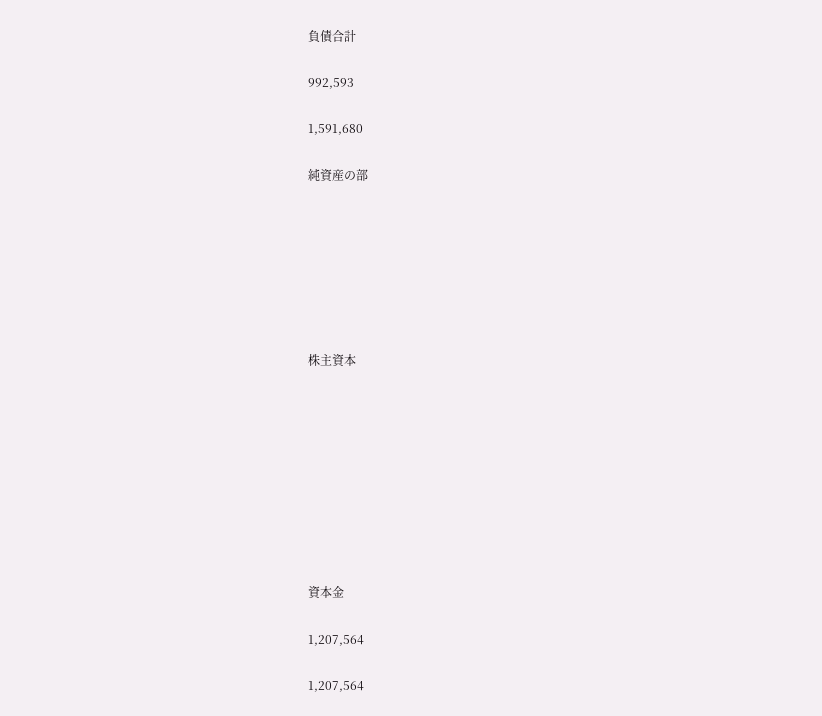負債合計

992,593

1,591,680

純資産の部







株主資本









資本金

1,207,564

1,207,564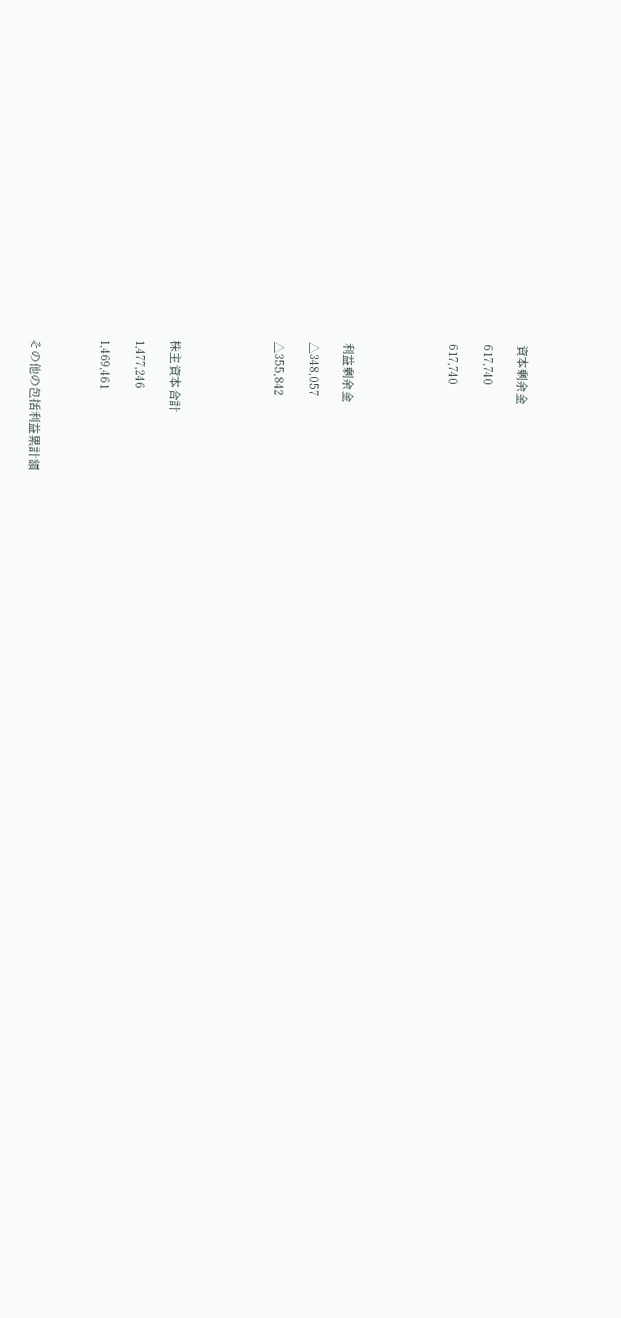資本剰余金

617,740

617,740





利益剰余金

△348,057

△355,842





株主資本合計

1,477,246

1,469,461



その他の包括利益累計額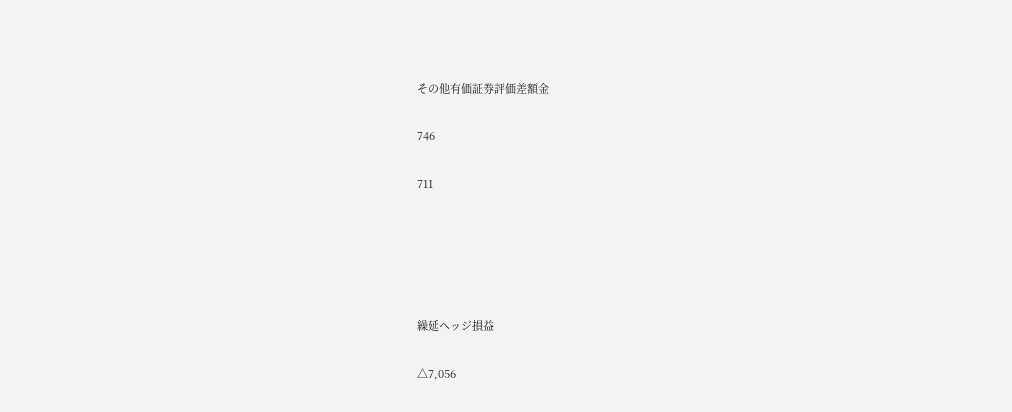その他有価証券評価差額金

746

711





繰延ヘッジ損益

△7,056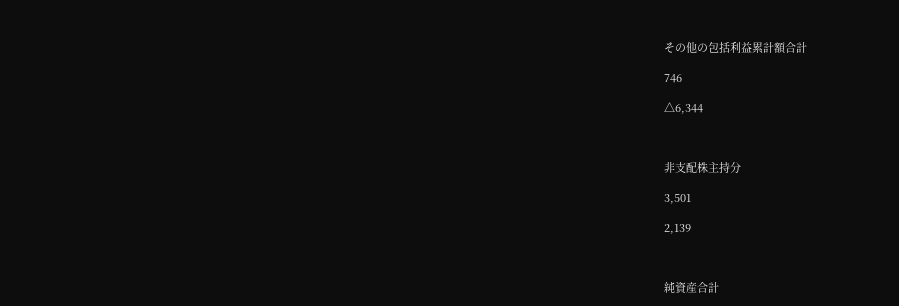その他の包括利益累計額合計

746

△6,344



非支配株主持分

3,501

2,139



純資産合計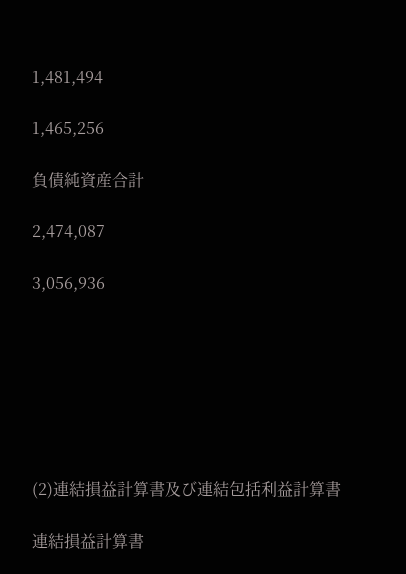1,481,494

1,465,256

負債純資産合計

2,474,087

3,056,936







(2)連結損益計算書及び連結包括利益計算書

連結損益計算書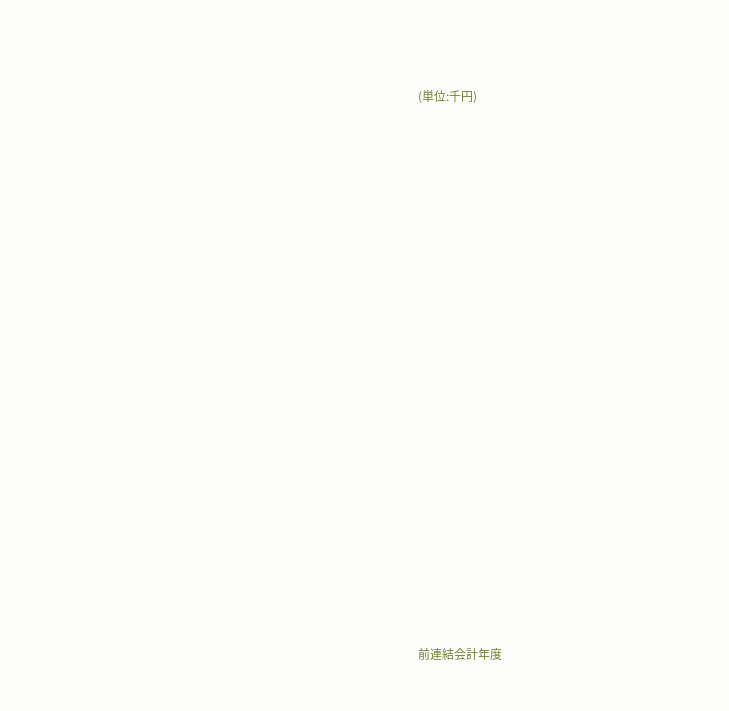(単位:千円)





















前連結会計年度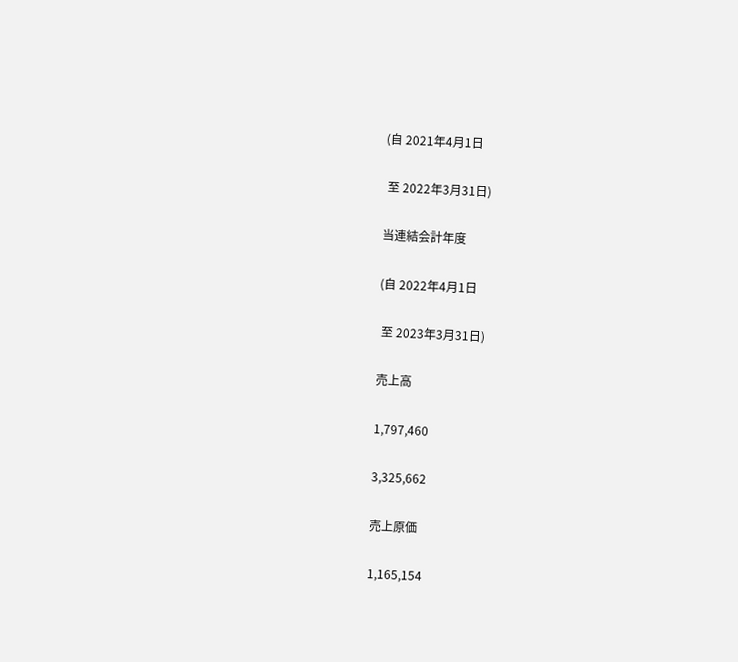(自 2021年4月1日

 至 2022年3月31日)

当連結会計年度

(自 2022年4月1日

 至 2023年3月31日)

売上高

1,797,460

3,325,662

売上原価

1,165,154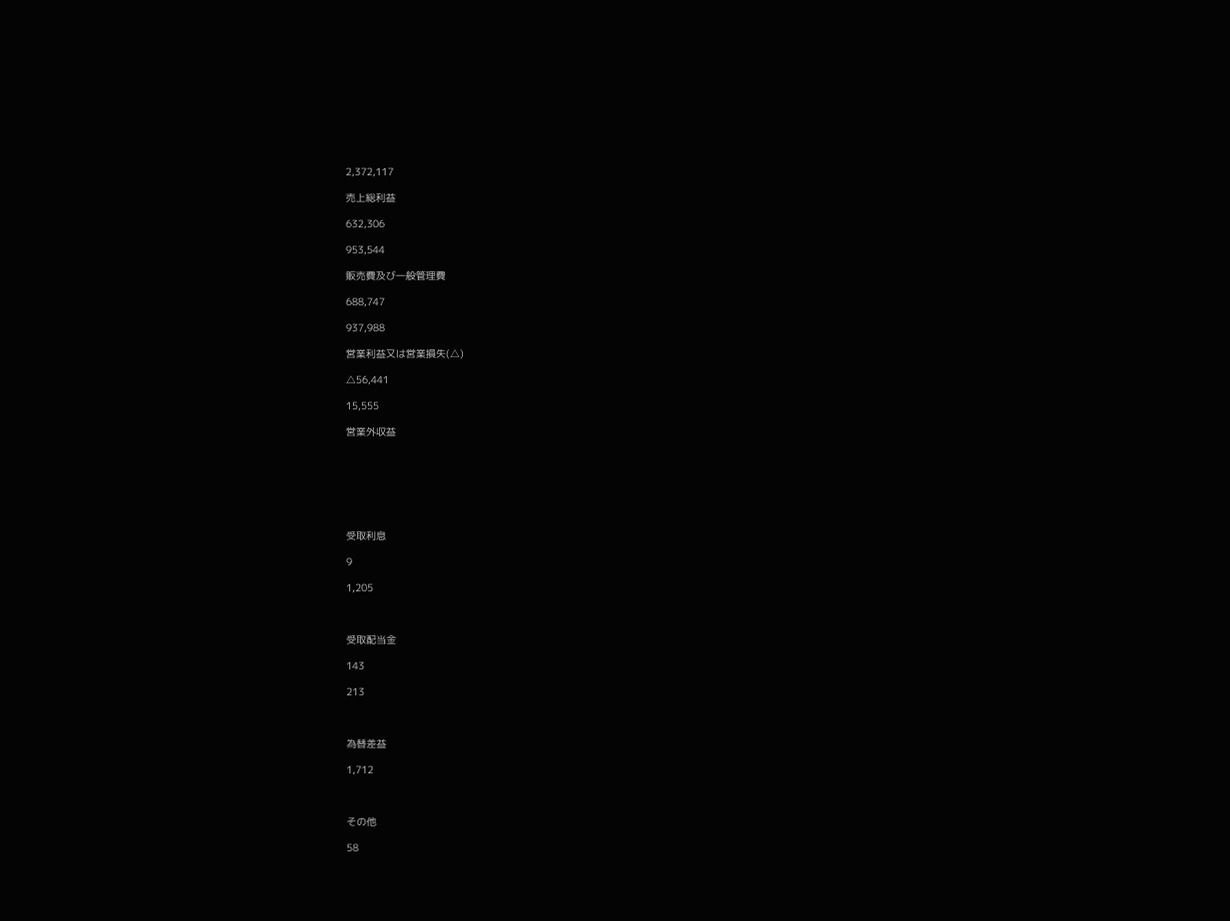2,372,117

売上総利益

632,306

953,544

販売費及び一般管理費

688,747

937,988

営業利益又は営業損失(△)

△56,441

15,555

営業外収益







受取利息

9

1,205



受取配当金

143

213



為替差益

1,712



その他

58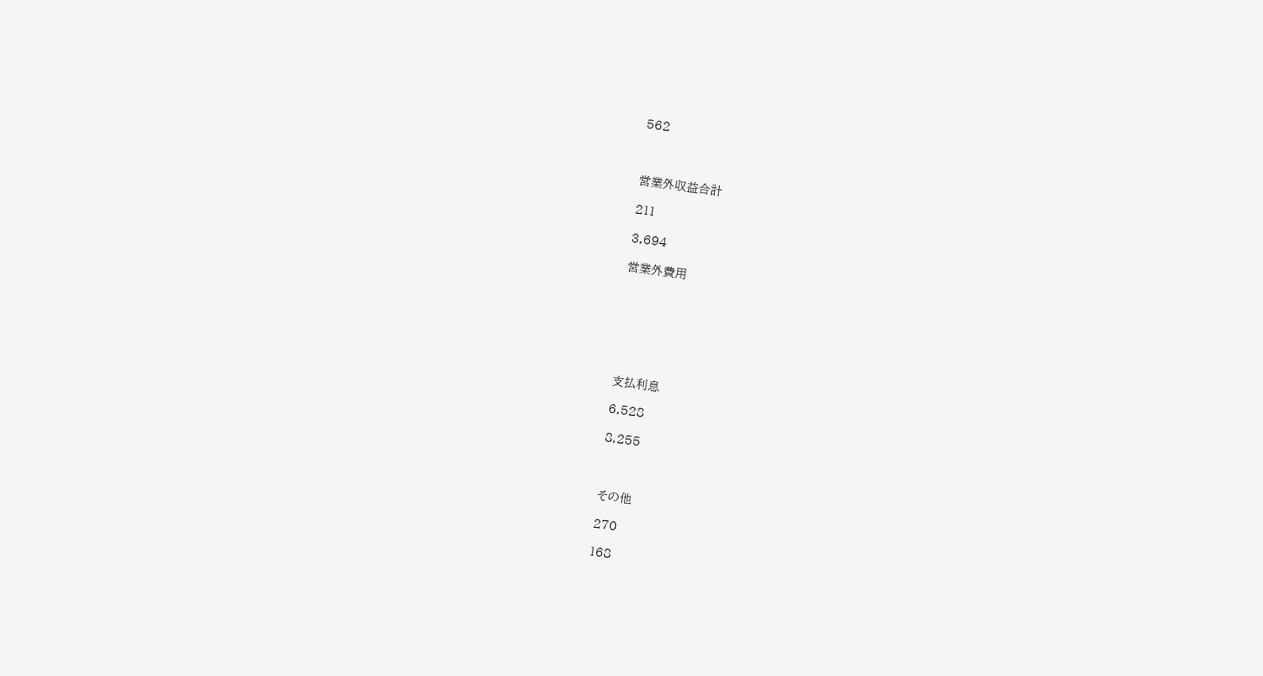562



営業外収益合計

211

3,694

営業外費用







支払利息

6,528

8,255



その他

270

168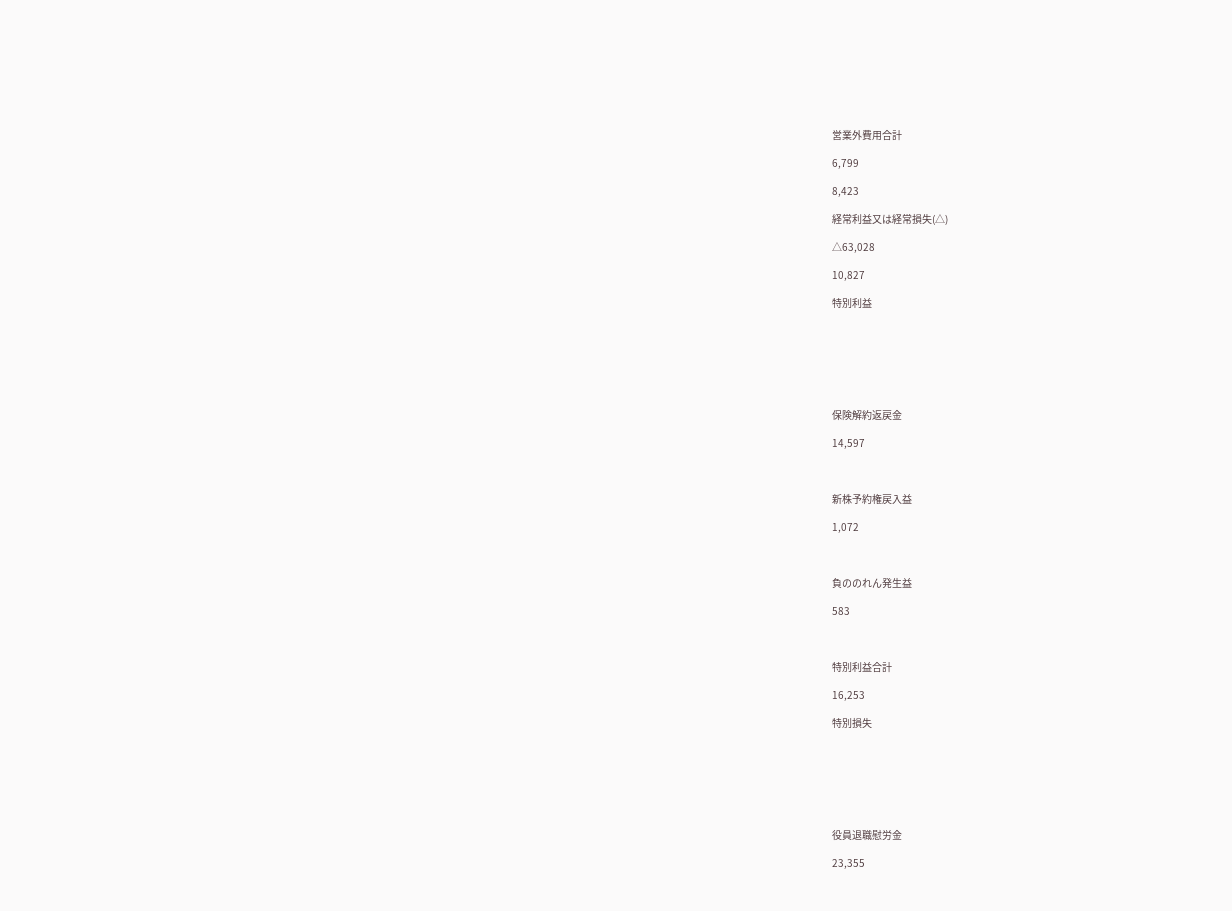営業外費用合計

6,799

8,423

経常利益又は経常損失(△)

△63,028

10,827

特別利益







保険解約返戻金

14,597



新株予約権戻入益

1,072



負ののれん発生益

583



特別利益合計

16,253

特別損失







役員退職慰労金

23,355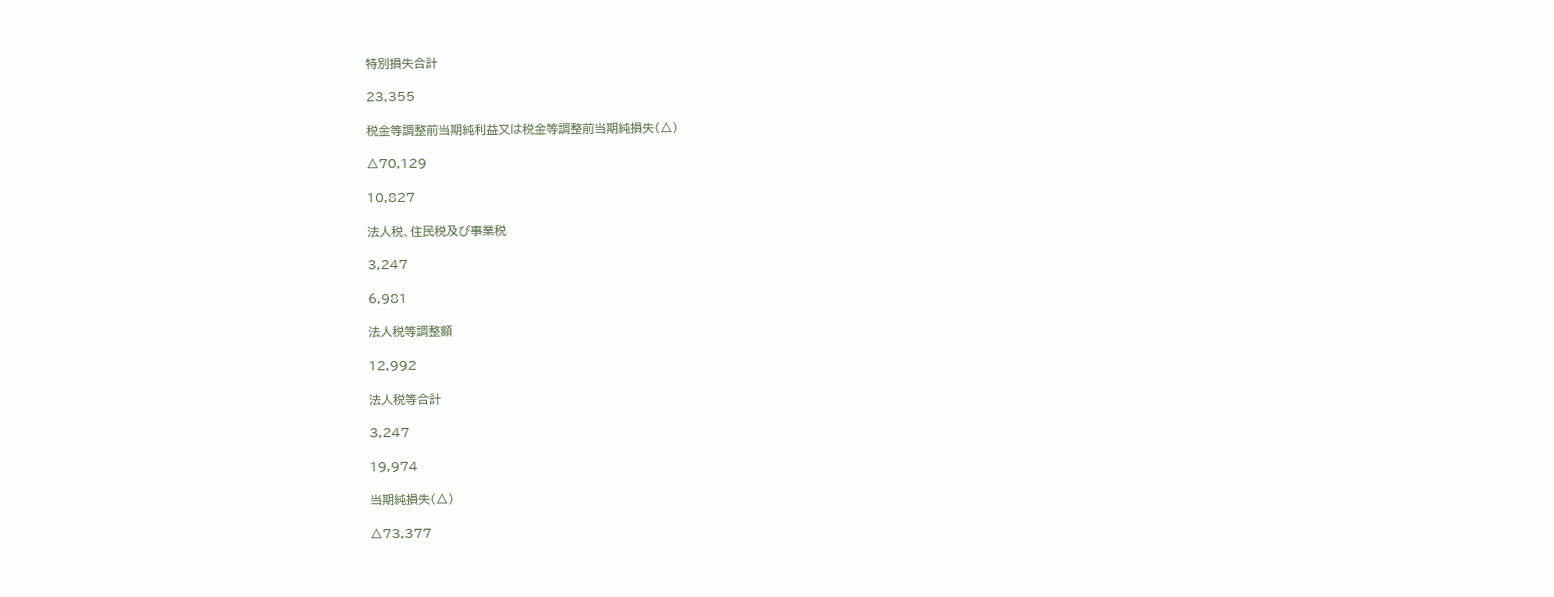特別損失合計

23,355

税金等調整前当期純利益又は税金等調整前当期純損失(△)

△70,129

10,827

法人税、住民税及び事業税

3,247

6,981

法人税等調整額

12,992

法人税等合計

3,247

19,974

当期純損失(△)

△73,377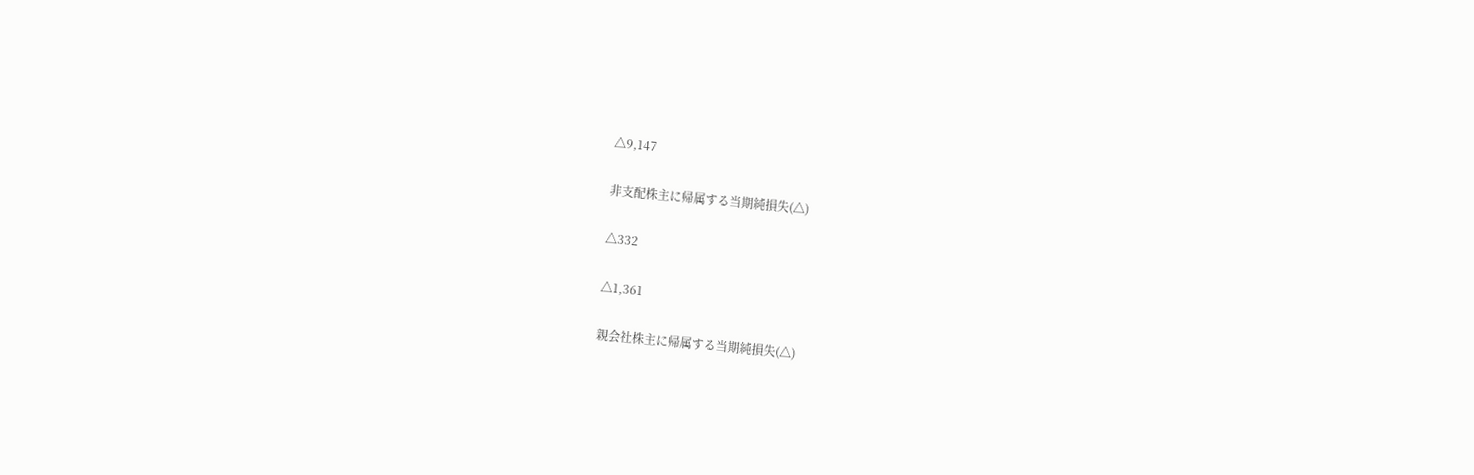△9,147

非支配株主に帰属する当期純損失(△)

△332

△1,361

親会社株主に帰属する当期純損失(△)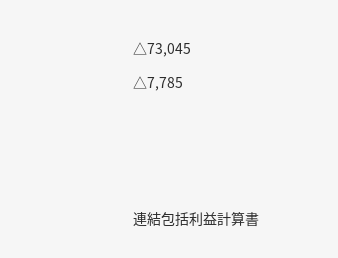△73,045

△7,785







連結包括利益計算書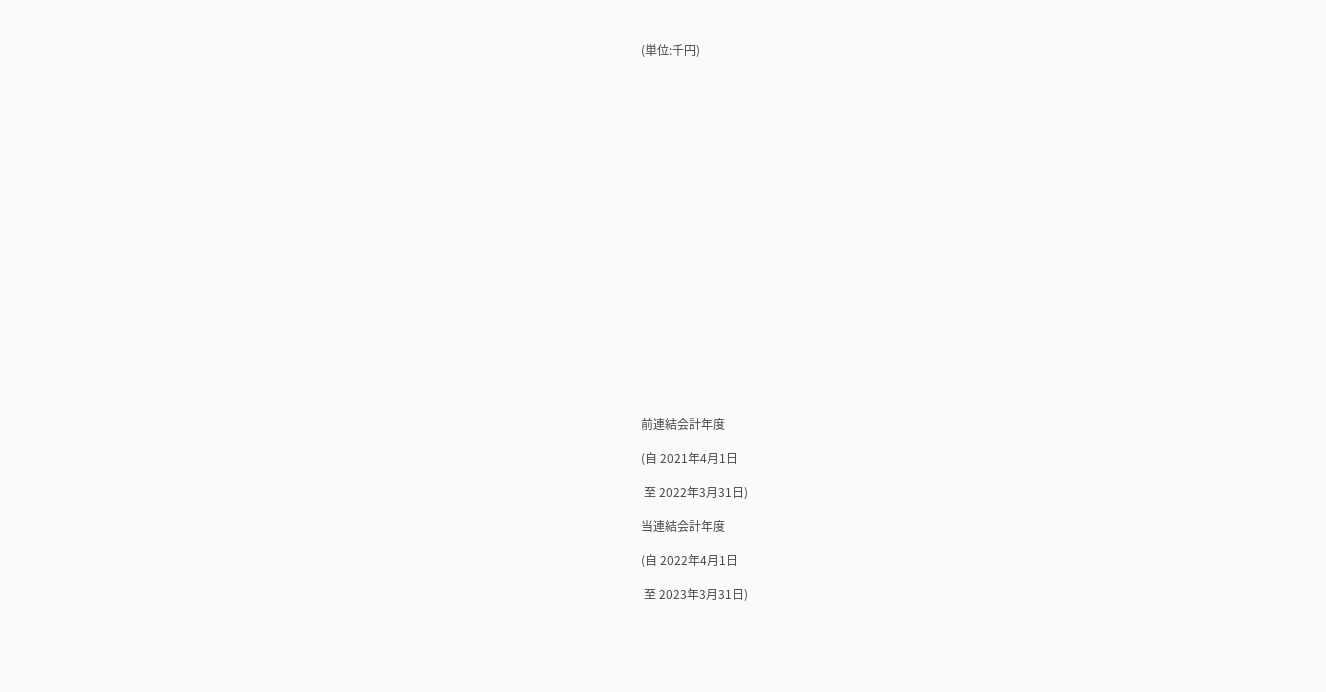(単位:千円)





















前連結会計年度

(自 2021年4月1日

 至 2022年3月31日)

当連結会計年度

(自 2022年4月1日

 至 2023年3月31日)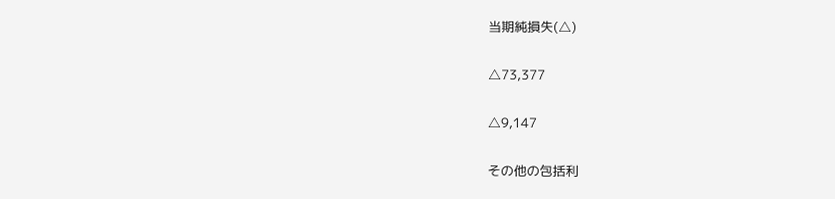当期純損失(△)

△73,377

△9,147

その他の包括利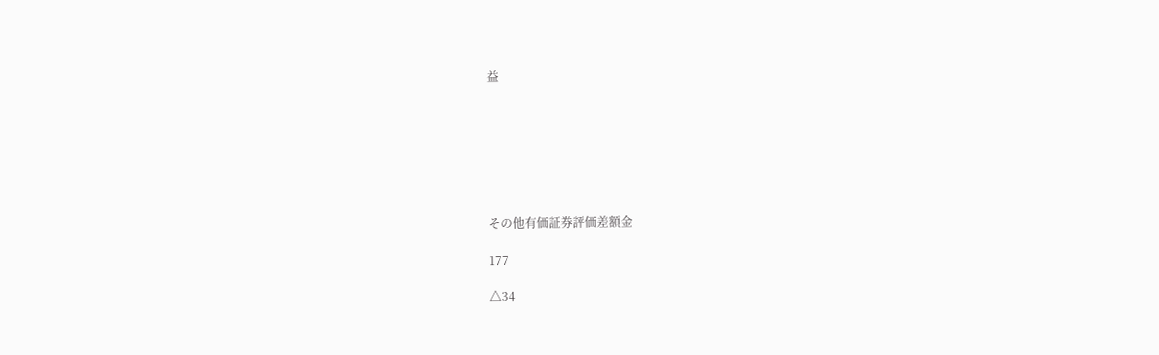益







その他有価証券評価差額金

177

△34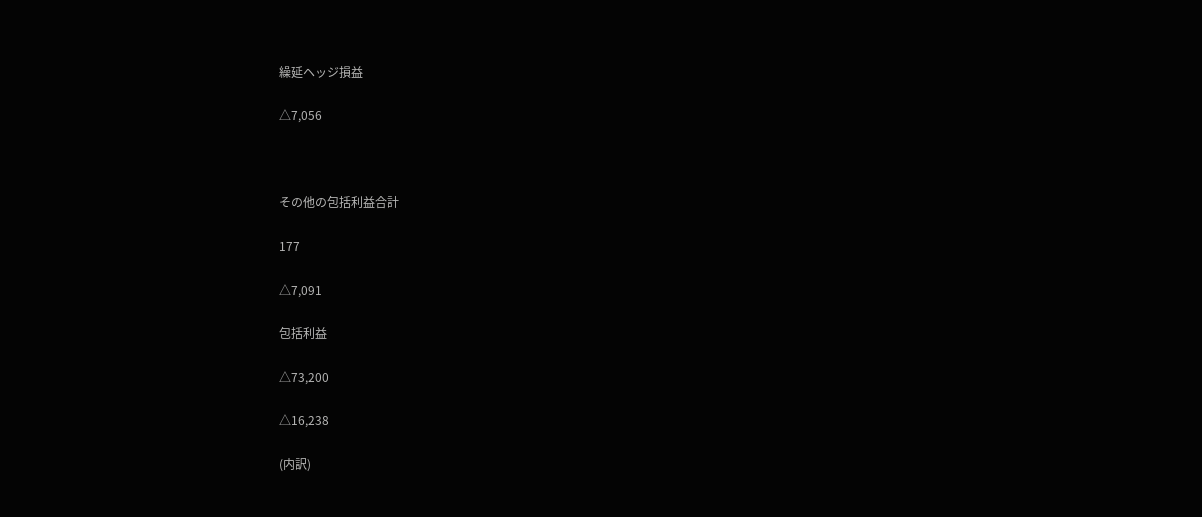繰延ヘッジ損益

△7,056



その他の包括利益合計

177

△7,091

包括利益

△73,200

△16,238

(内訳)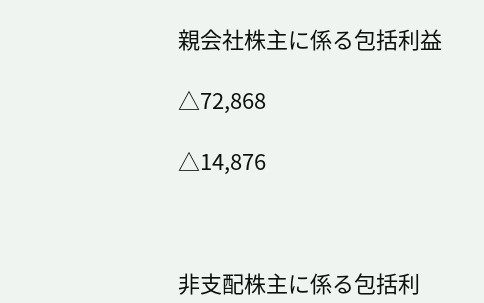親会社株主に係る包括利益

△72,868

△14,876



非支配株主に係る包括利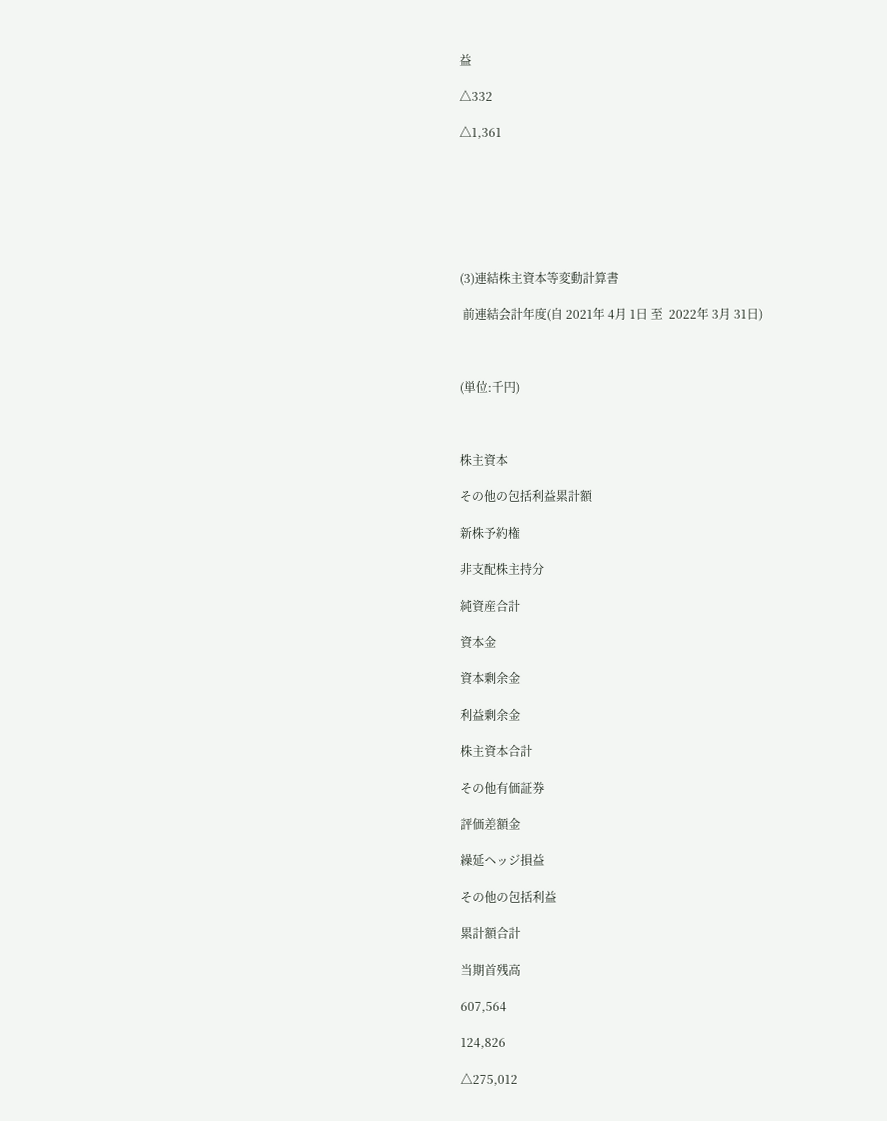益

△332

△1,361







(3)連結株主資本等変動計算書

 前連結会計年度(自 2021年 4月 1日 至  2022年 3月 31日)



(単位:千円)



株主資本

その他の包括利益累計額

新株予約権

非支配株主持分

純資産合計

資本金

資本剰余金

利益剰余金

株主資本合計

その他有価証券

評価差額金

繰延ヘッジ損益

その他の包括利益

累計額合計

当期首残高

607,564

124,826

△275,012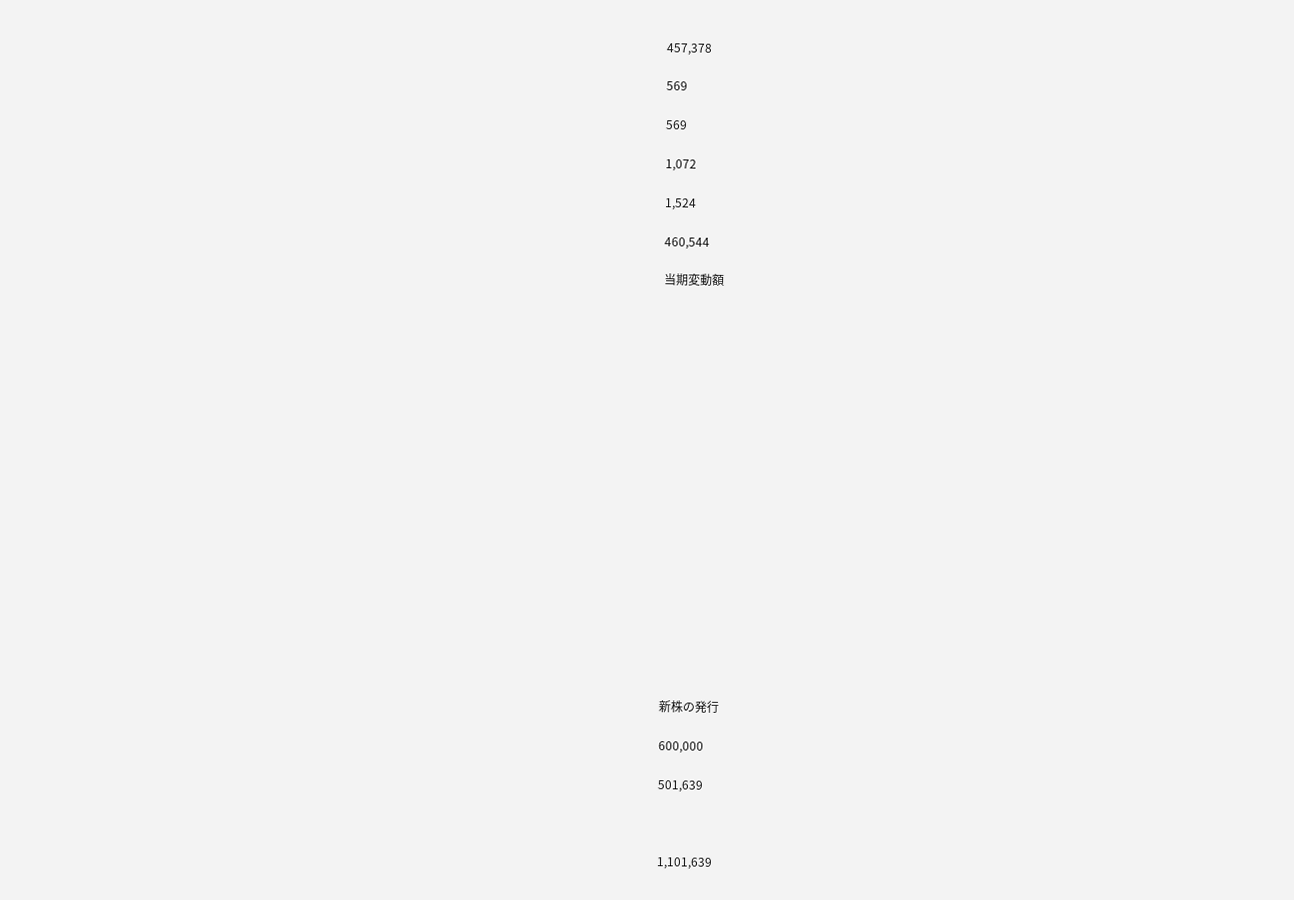457,378

569

569

1,072

1,524

460,544

当期変動額





















新株の発行

600,000

501,639



1,101,639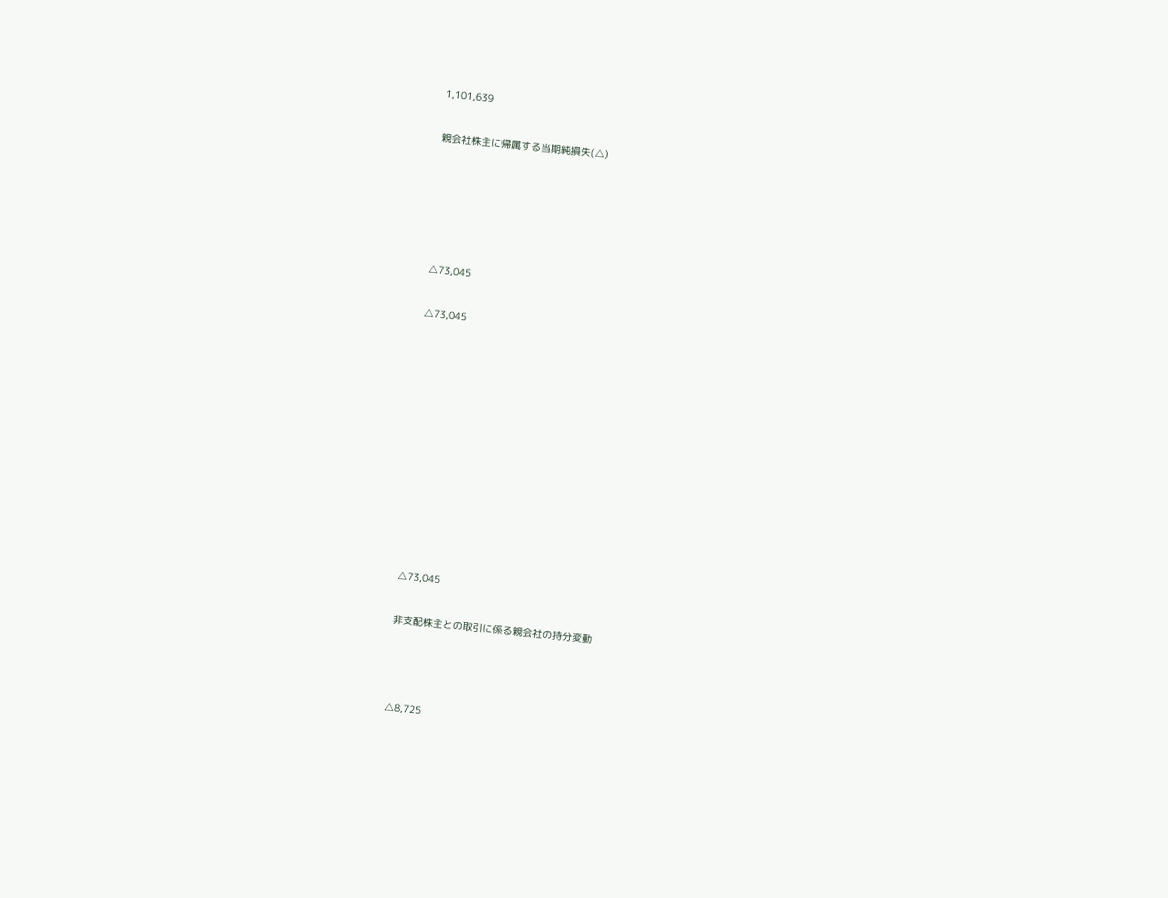1,101,639

親会社株主に帰属する当期純損失(△)





△73,045

△73,045











△73,045

非支配株主との取引に係る親会社の持分変動



△8,725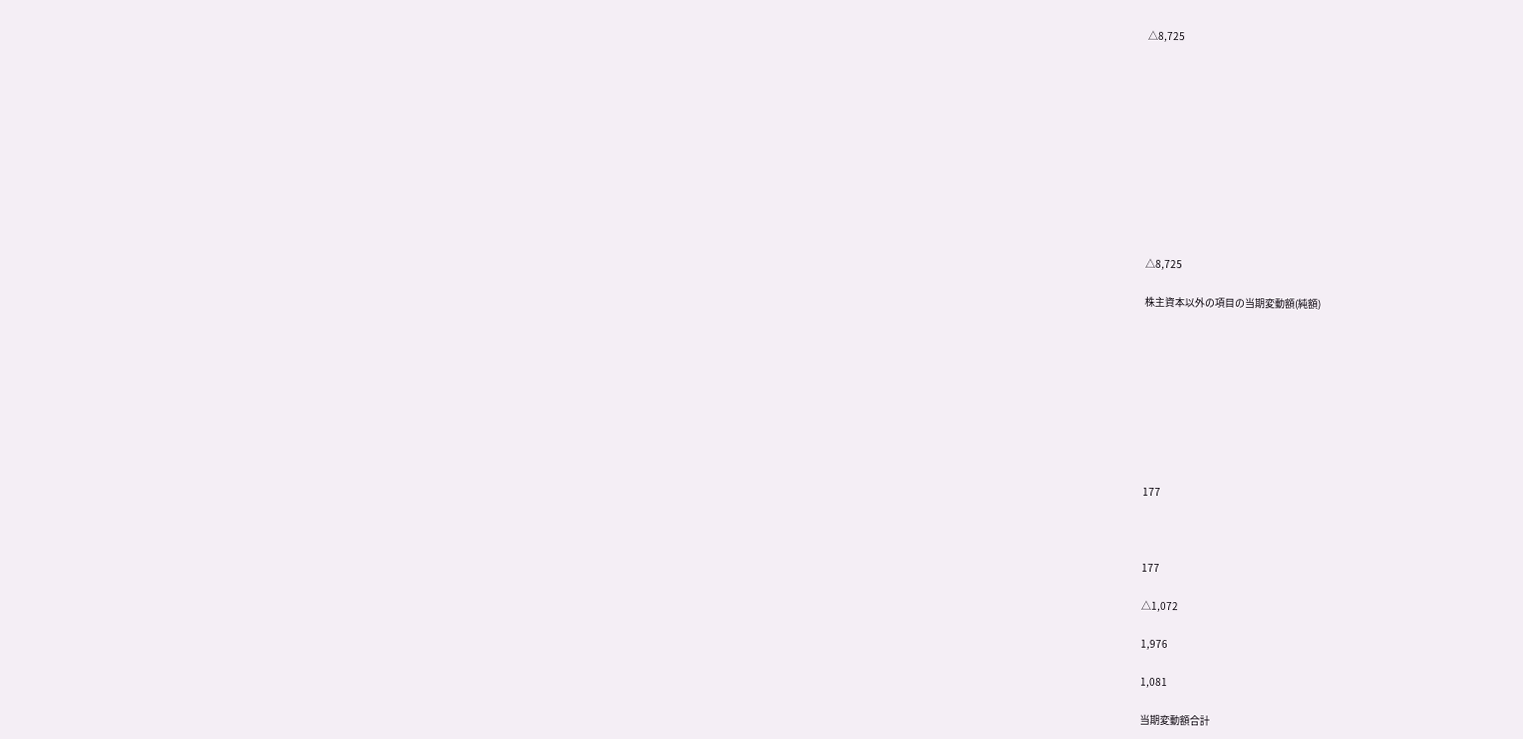△8,725











△8,725

株主資本以外の項目の当期変動額(純額)









177



177

△1,072

1,976

1,081

当期変動額合計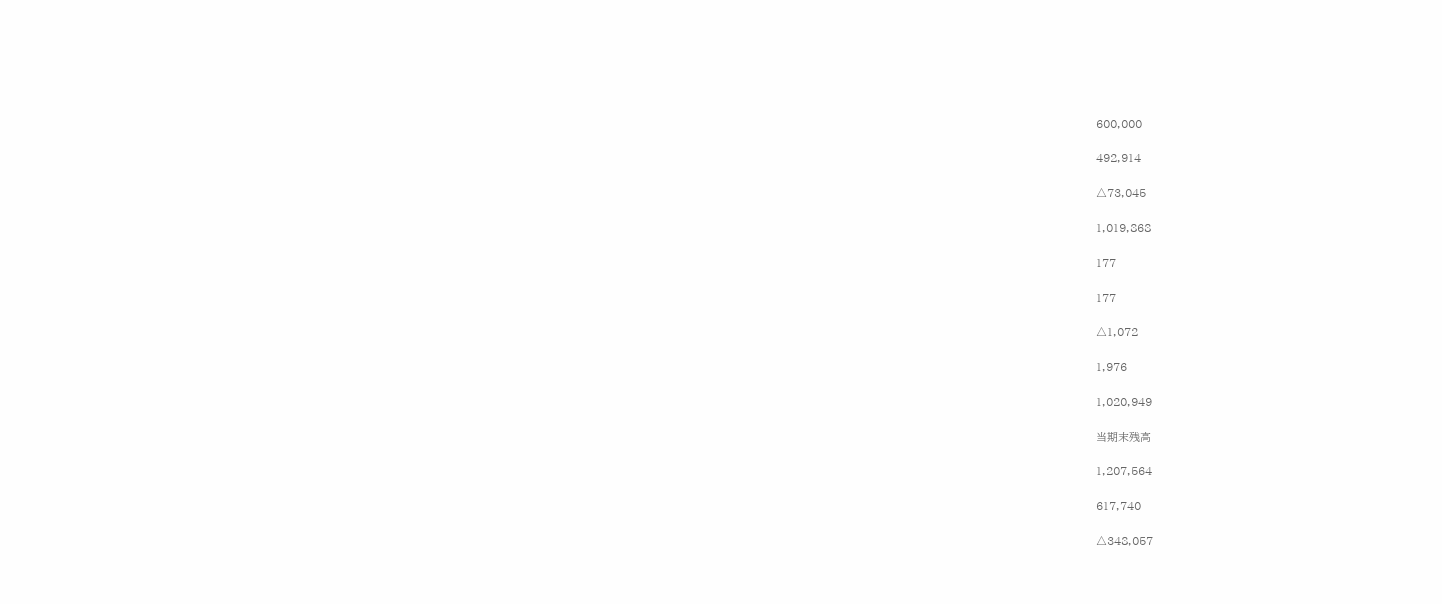600,000

492,914

△73,045

1,019,868

177

177

△1,072

1,976

1,020,949

当期末残高

1,207,564

617,740

△348,057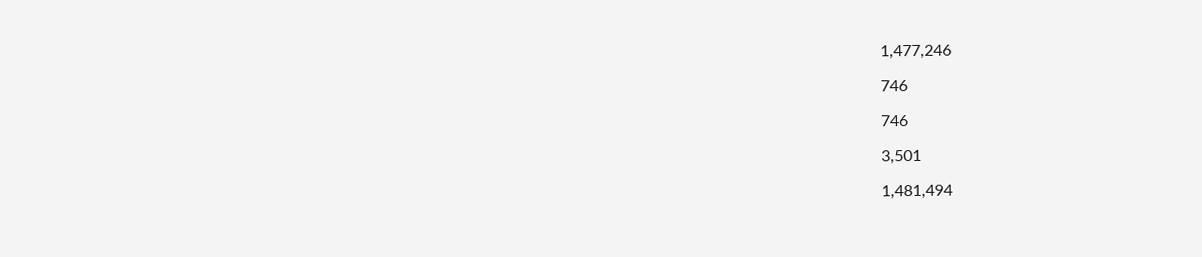1,477,246

746

746

3,501

1,481,494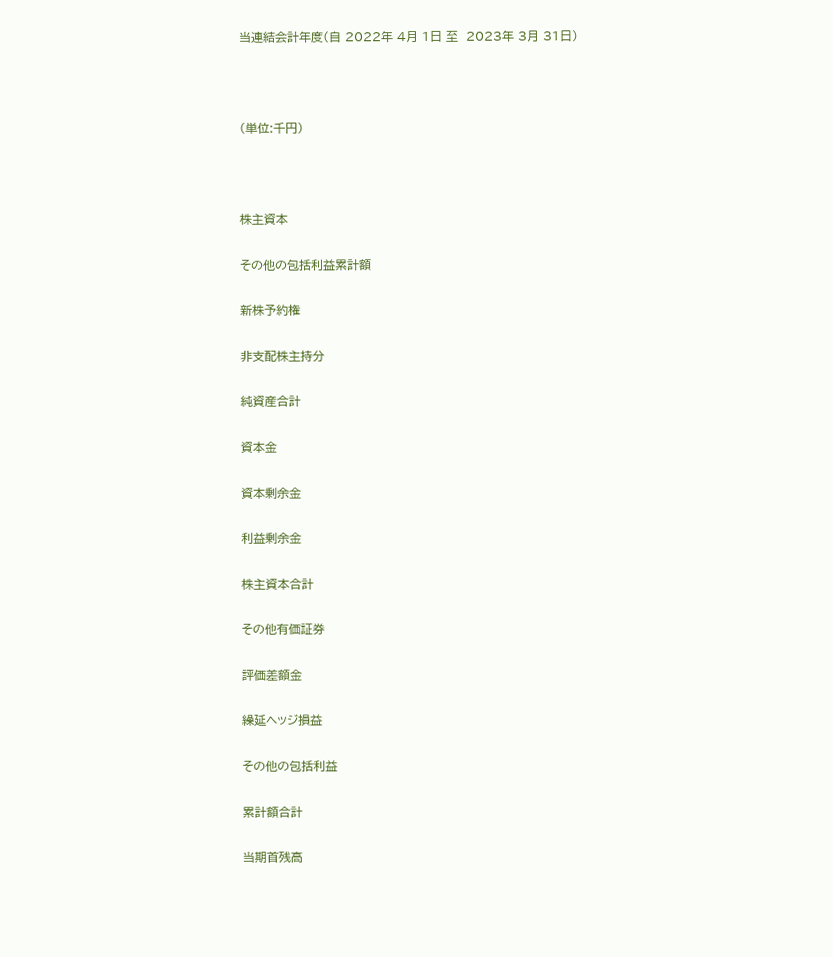当連結会計年度(自 2022年 4月 1日 至  2023年 3月 31日)



(単位:千円)



株主資本

その他の包括利益累計額

新株予約権

非支配株主持分

純資産合計

資本金

資本剰余金

利益剰余金

株主資本合計

その他有価証券

評価差額金

繰延ヘッジ損益

その他の包括利益

累計額合計

当期首残高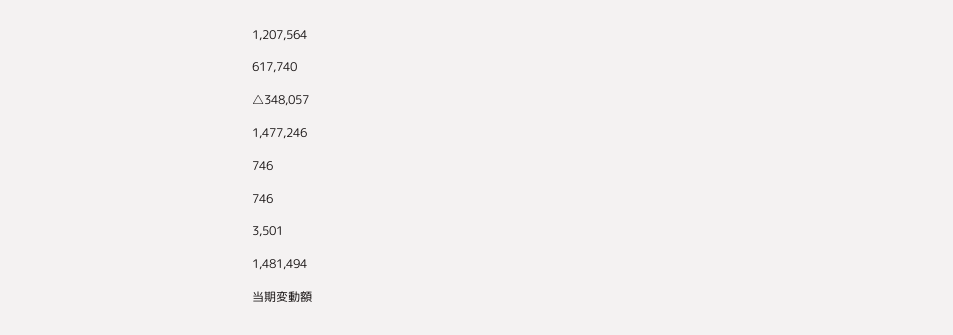1,207,564

617,740

△348,057

1,477,246

746

746

3,501

1,481,494

当期変動額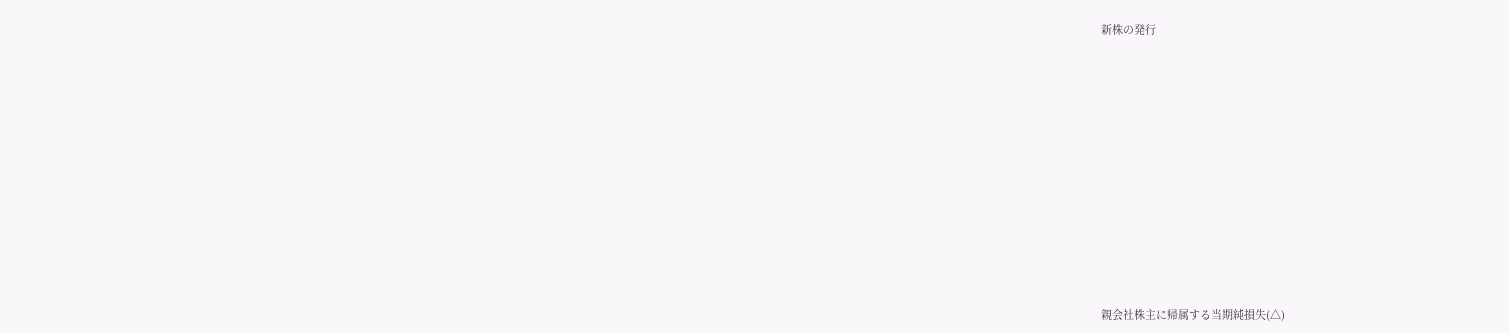新株の発行













親会社株主に帰属する当期純損失(△)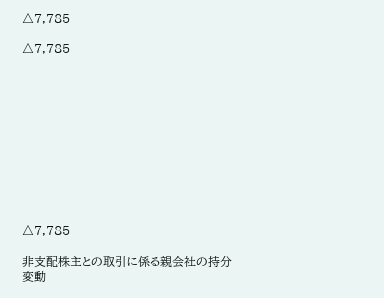△7,785

△7,785











△7,785

非支配株主との取引に係る親会社の持分変動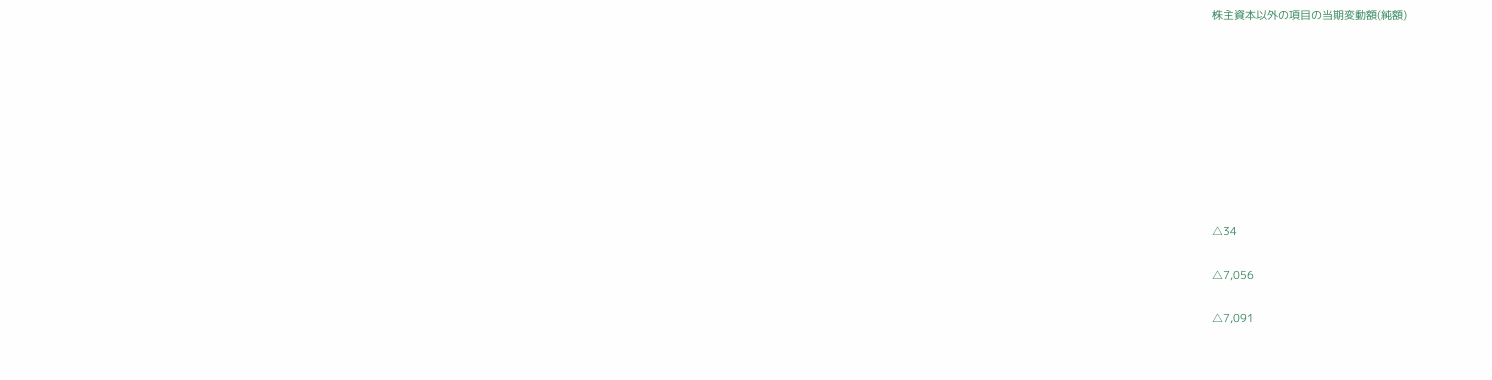株主資本以外の項目の当期変動額(純額)









△34

△7,056

△7,091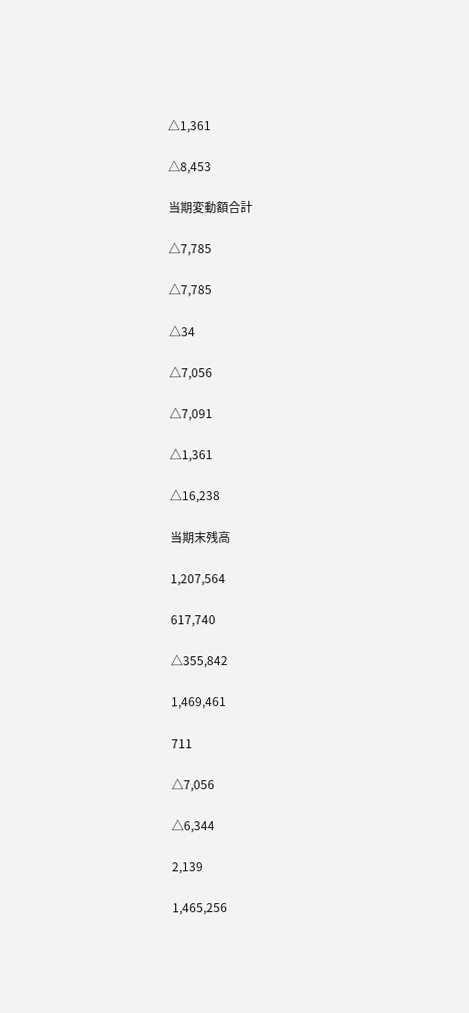△1,361

△8,453

当期変動額合計

△7,785

△7,785

△34

△7,056

△7,091

△1,361

△16,238

当期末残高

1,207,564

617,740

△355,842

1,469,461

711

△7,056

△6,344

2,139

1,465,256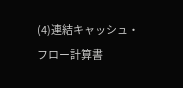(4)連結キャッシュ・フロー計算書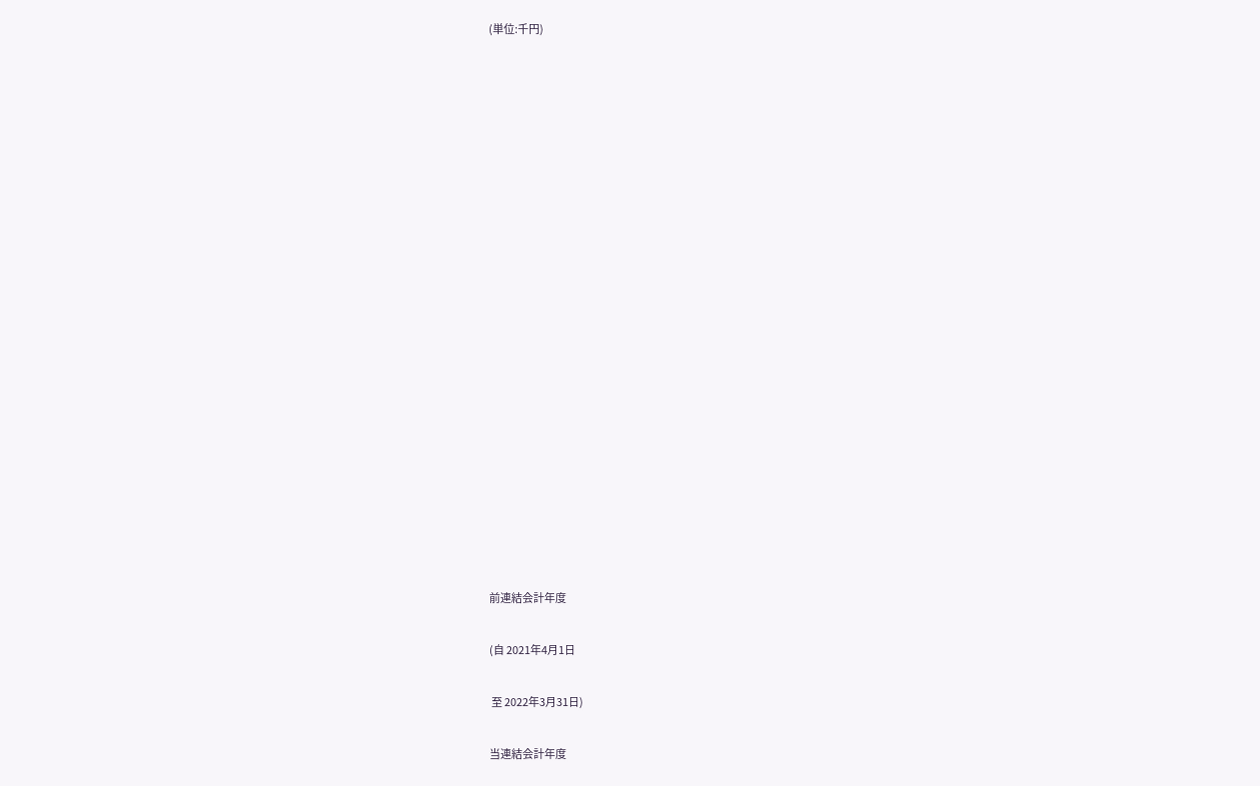(単位:千円)





















前連結会計年度

(自 2021年4月1日

 至 2022年3月31日)

当連結会計年度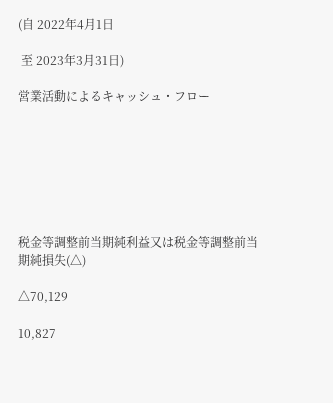(自 2022年4月1日

 至 2023年3月31日)

営業活動によるキャッシュ・フロー







税金等調整前当期純利益又は税金等調整前当期純損失(△)

△70,129

10,827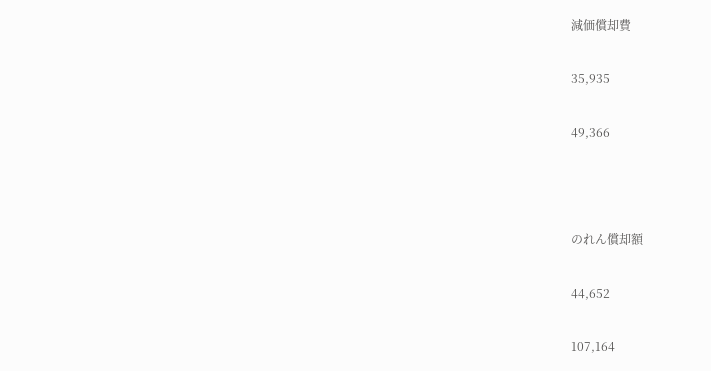減価償却費

35,935

49,366



のれん償却額

44,652

107,164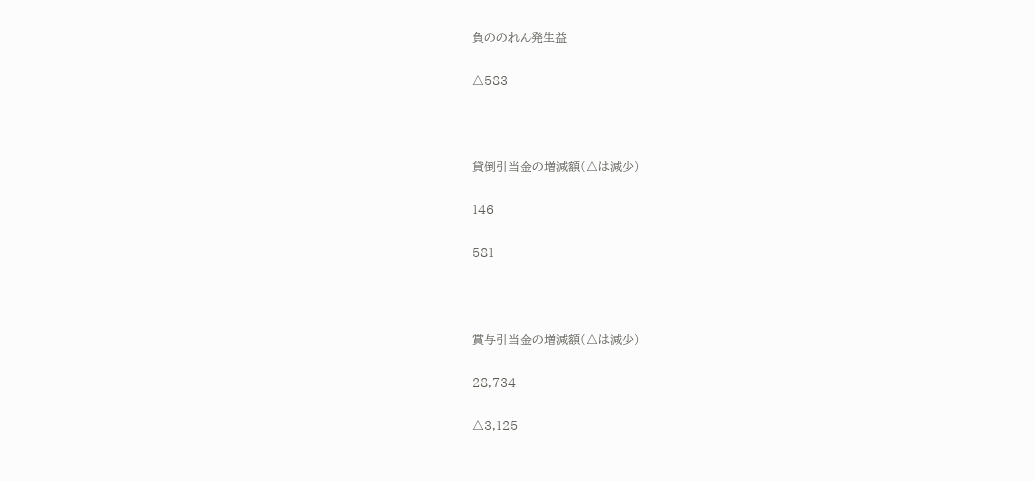負ののれん発生益

△583



貸倒引当金の増減額(△は減少)

146

581



賞与引当金の増減額(△は減少)

28,734

△3,125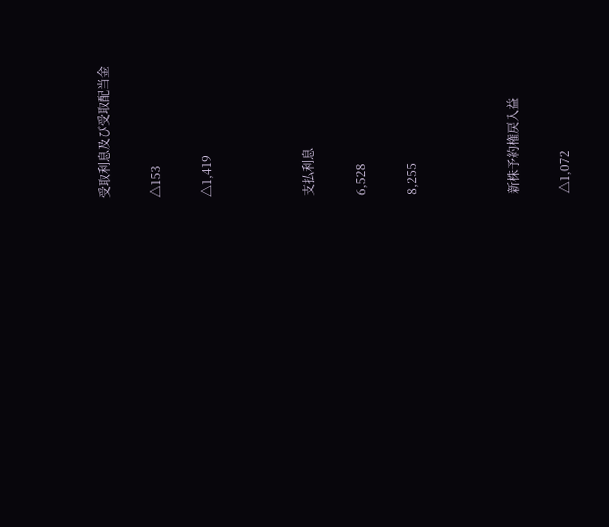受取利息及び受取配当金

△153

△1,419



支払利息

6,528

8,255



新株予約権戻入益

△1,072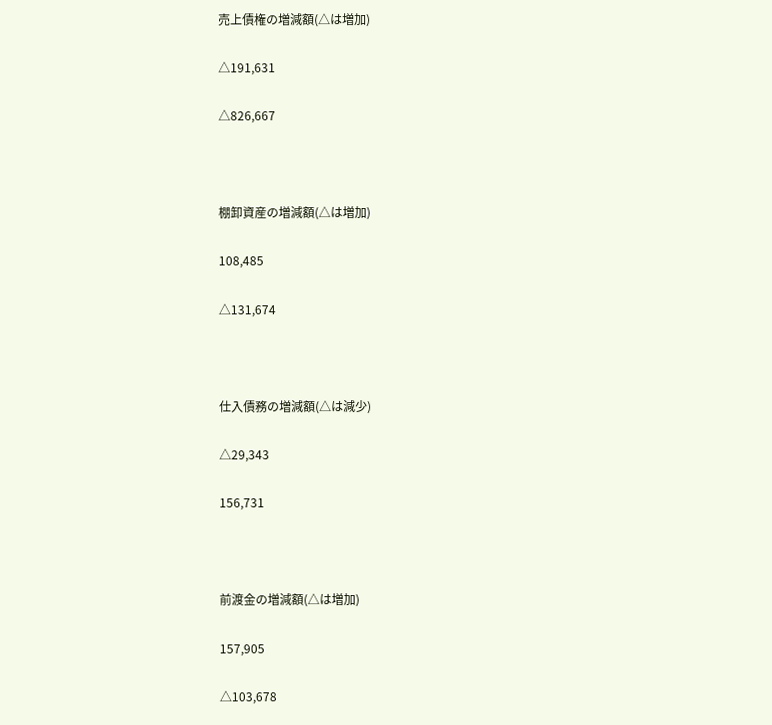売上債権の増減額(△は増加)

△191,631

△826,667



棚卸資産の増減額(△は増加)

108,485

△131,674



仕入債務の増減額(△は減少)

△29,343

156,731



前渡金の増減額(△は増加)

157,905

△103,678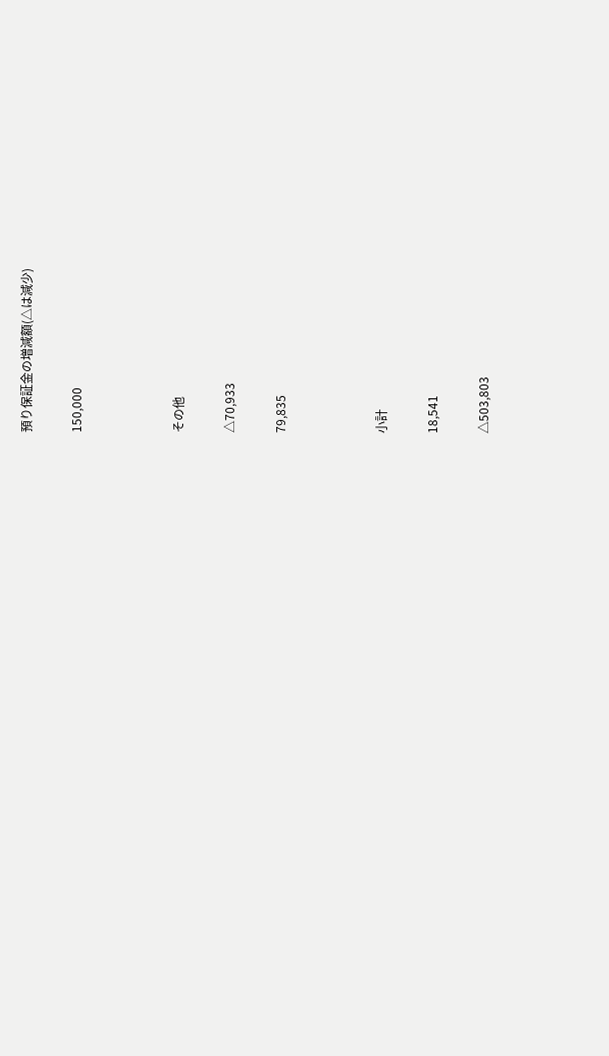預り保証金の増減額(△は減少)

150,000



その他

△70,933

79,835



小計

18,541

△503,803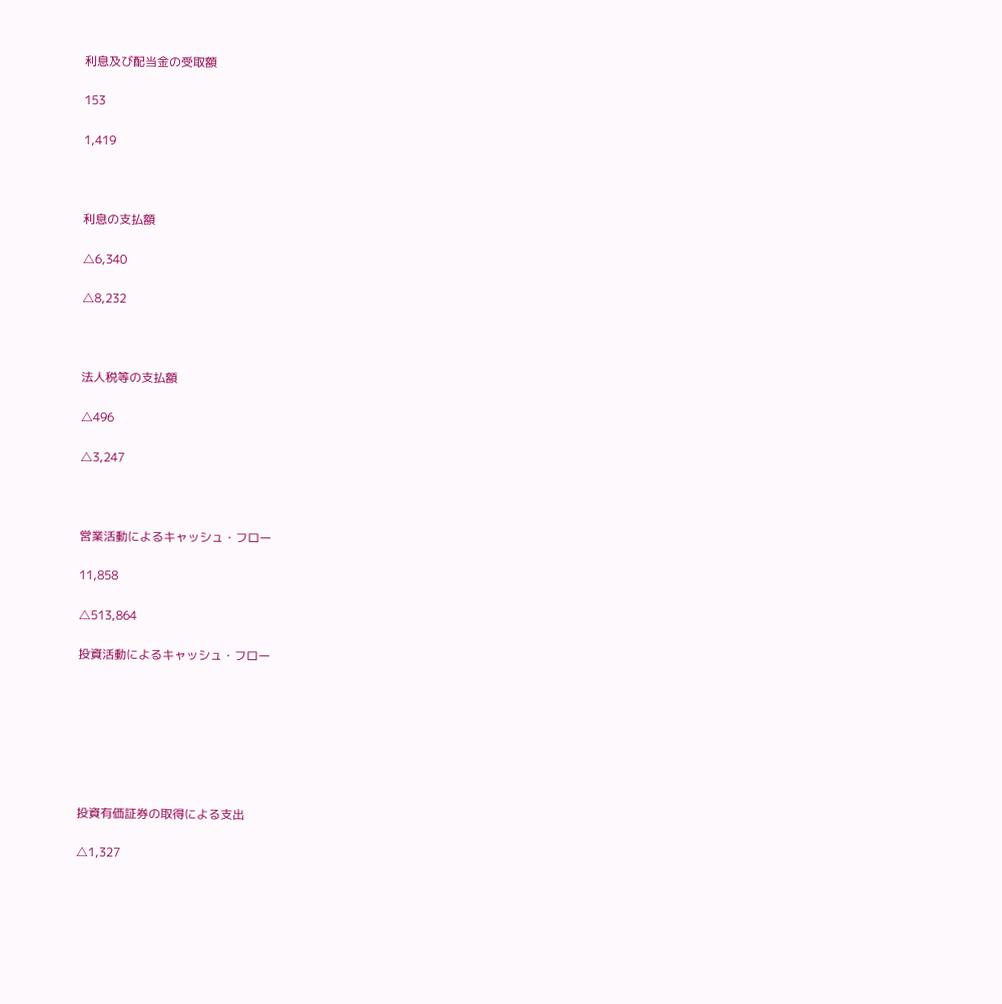利息及び配当金の受取額

153

1,419



利息の支払額

△6,340

△8,232



法人税等の支払額

△496

△3,247



営業活動によるキャッシュ・フロー

11,858

△513,864

投資活動によるキャッシュ・フロー







投資有価証券の取得による支出

△1,327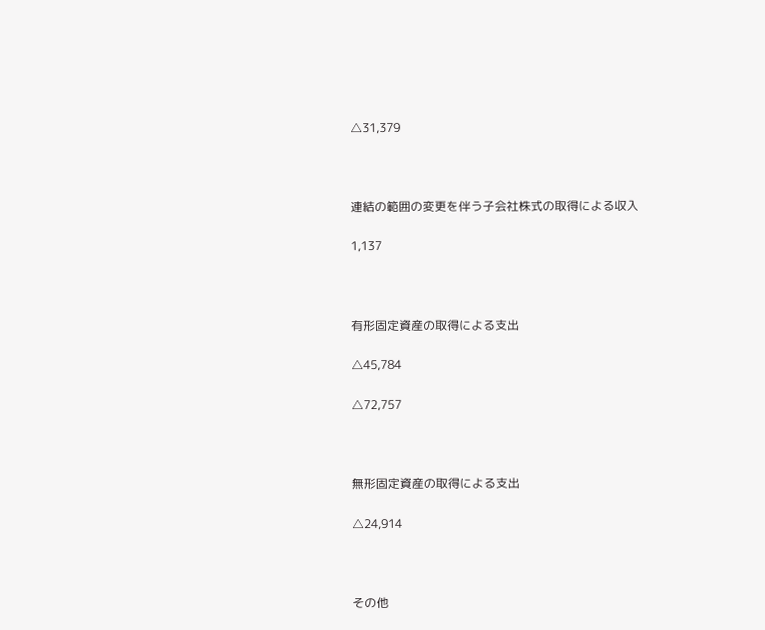△31,379



連結の範囲の変更を伴う子会社株式の取得による収入

1,137



有形固定資産の取得による支出

△45,784

△72,757



無形固定資産の取得による支出

△24,914



その他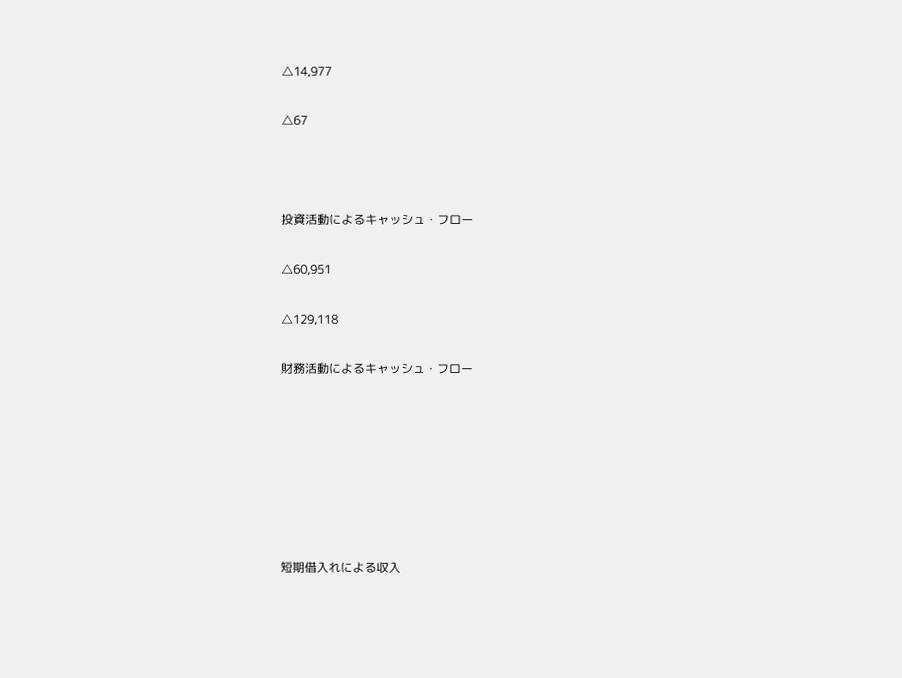△14,977

△67



投資活動によるキャッシュ・フロー

△60,951

△129,118

財務活動によるキャッシュ・フロー







短期借入れによる収入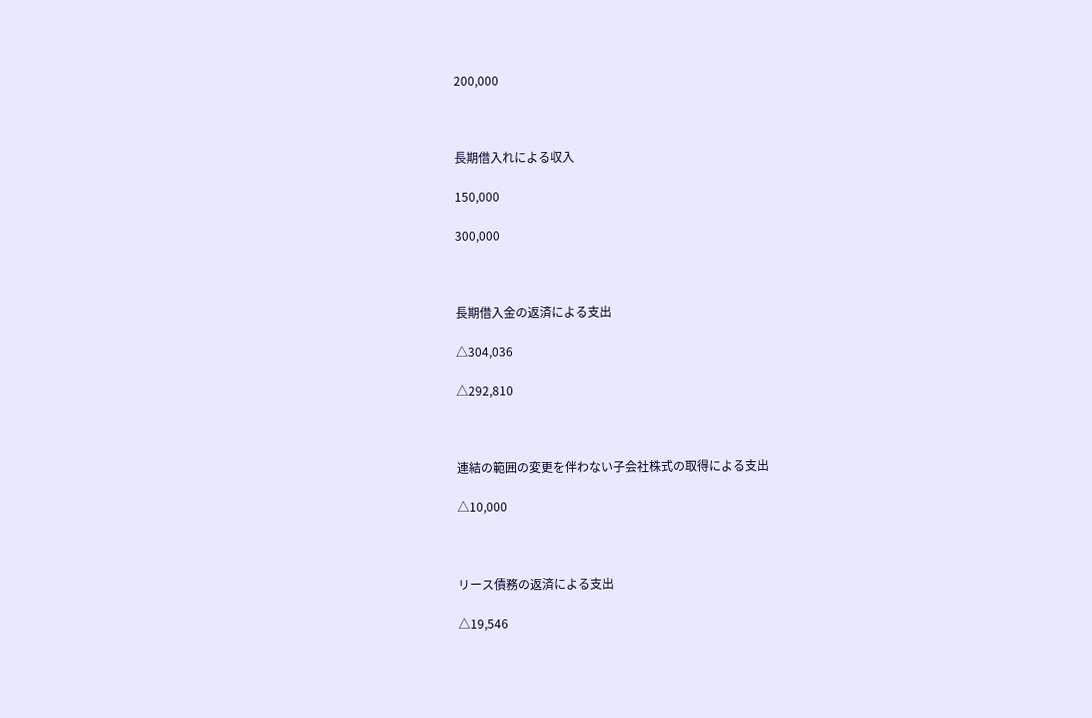200,000



長期借入れによる収入

150,000

300,000



長期借入金の返済による支出

△304,036

△292,810



連結の範囲の変更を伴わない子会社株式の取得による支出

△10,000



リース債務の返済による支出

△19,546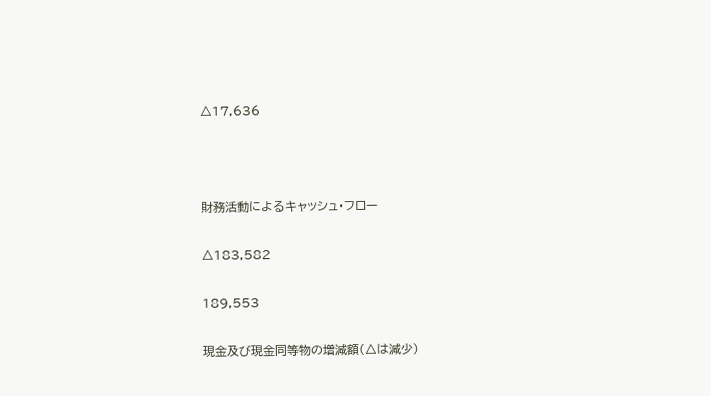△17,636



財務活動によるキャッシュ・フロー

△183,582

189,553

現金及び現金同等物の増減額(△は減少)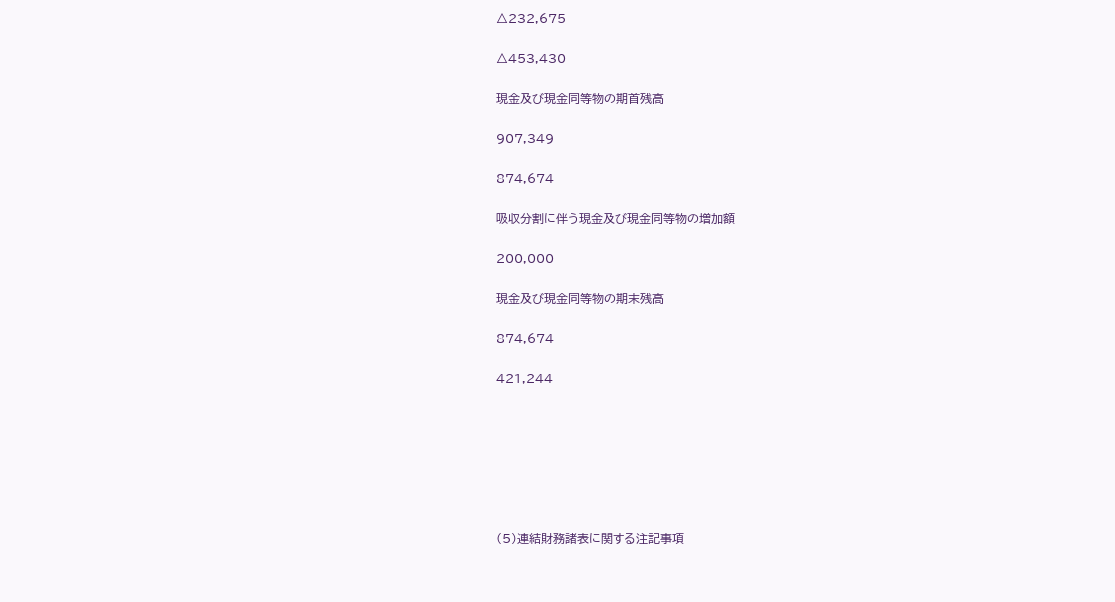△232,675

△453,430

現金及び現金同等物の期首残高

907,349

874,674

吸収分割に伴う現金及び現金同等物の増加額

200,000

現金及び現金同等物の期末残高

874,674

421,244







(5)連結財務諸表に関する注記事項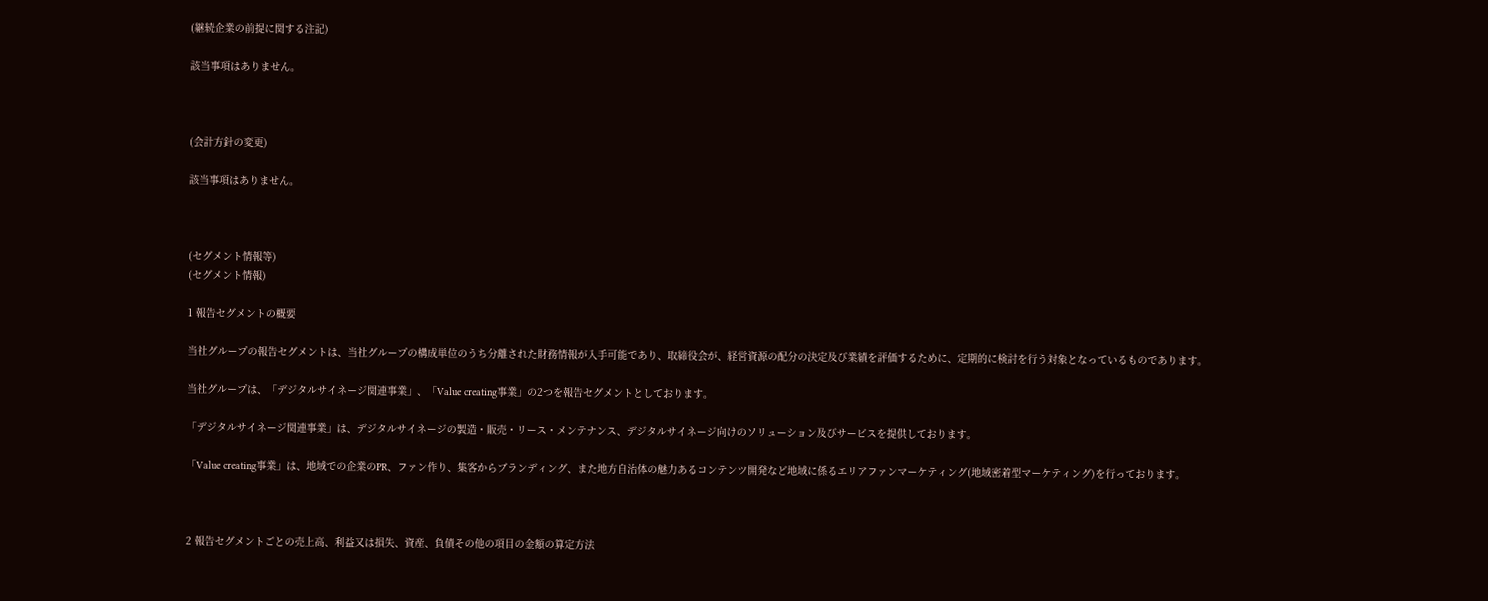(継続企業の前提に関する注記)

該当事項はありません。



(会計方針の変更)

該当事項はありません。



(セグメント情報等)
(セグメント情報)

1 報告セグメントの概要

当社グループの報告セグメントは、当社グループの構成単位のうち分離された財務情報が入手可能であり、取締役会が、経営資源の配分の決定及び業績を評価するために、定期的に検討を行う対象となっているものであります。

当社グループは、「デジタルサイネージ関連事業」、「Value creating事業」の2つを報告セグメントとしております。

「デジタルサイネージ関連事業」は、デジタルサイネージの製造・販売・リース・メンテナンス、デジタルサイネージ向けのソリューション及びサービスを提供しております。

「Value creating事業」は、地域での企業のPR、ファン作り、集客からブランディング、また地方自治体の魅力あるコンテンツ開発など地域に係るエリアファンマーケティング(地域密着型マーケティング)を行っております。



2 報告セグメントごとの売上高、利益又は損失、資産、負債その他の項目の金額の算定方法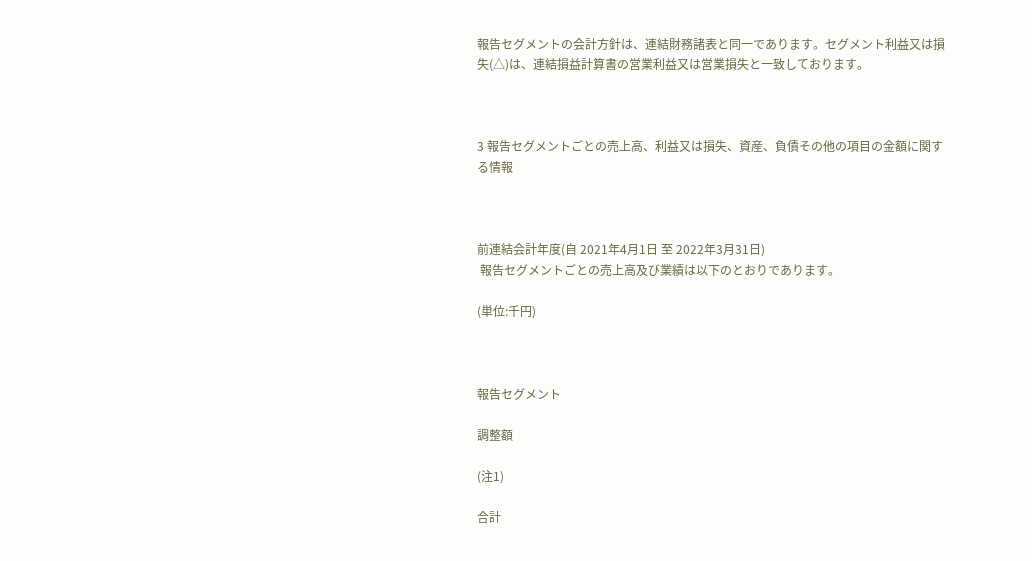報告セグメントの会計方針は、連結財務諸表と同一であります。セグメント利益又は損失(△)は、連結損益計算書の営業利益又は営業損失と一致しております。



3 報告セグメントごとの売上高、利益又は損失、資産、負債その他の項目の金額に関する情報



前連結会計年度(自 2021年4月1日 至 2022年3月31日)
 報告セグメントごとの売上高及び業績は以下のとおりであります。

(単位:千円)



報告セグメント

調整額

(注1)

合計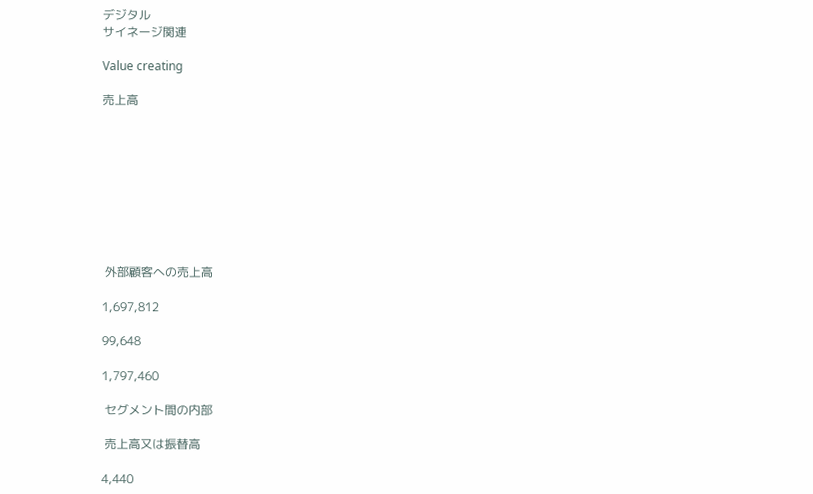デジタル
サイネージ関連

Value creating

売上高









 外部顧客への売上高

1,697,812

99,648

1,797,460

 セグメント間の内部

 売上高又は振替高

4,440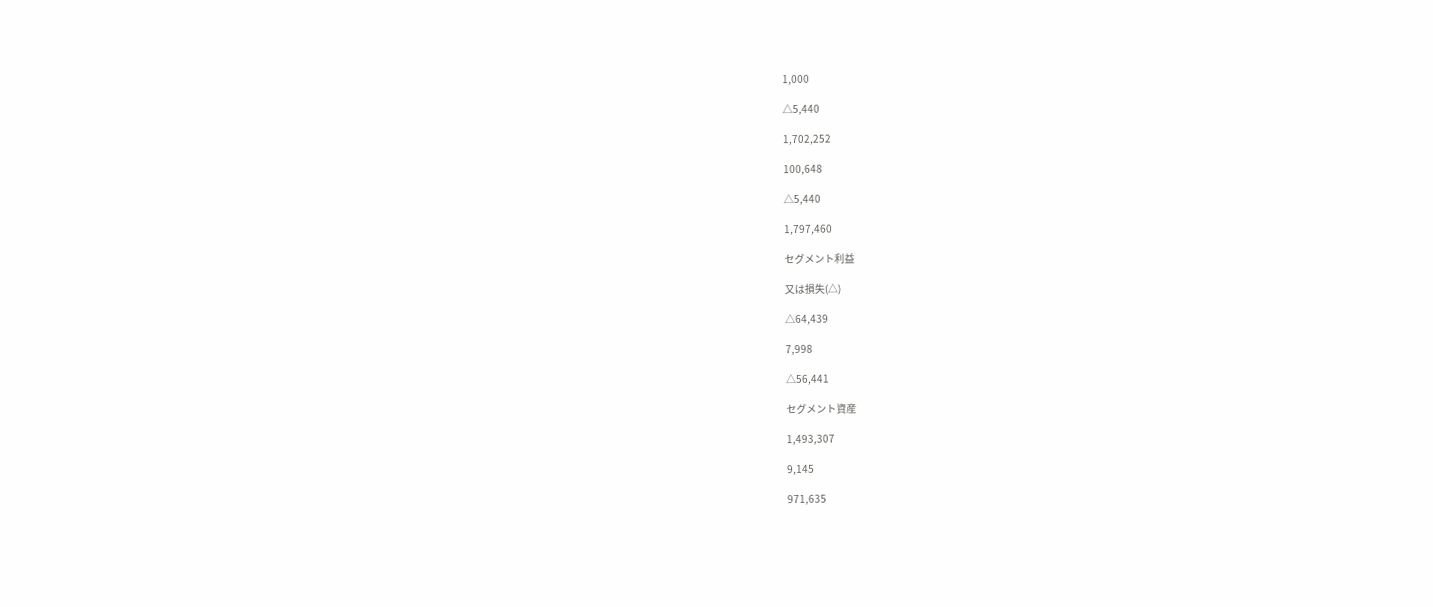1,000

△5,440

1,702,252

100,648

△5,440

1,797,460

セグメント利益

又は損失(△)

△64,439

7,998

△56,441

セグメント資産

1,493,307

9,145

971,635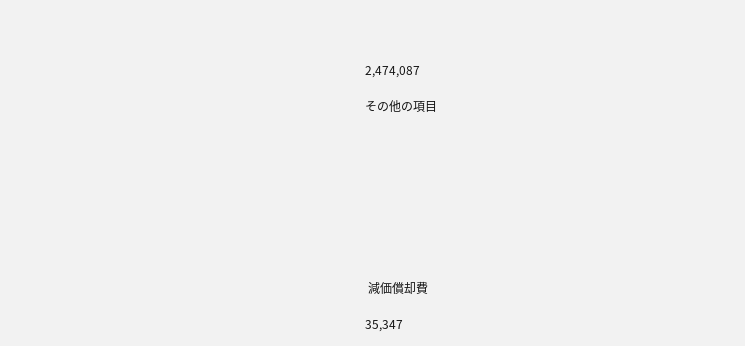2,474,087

その他の項目









 減価償却費

35,347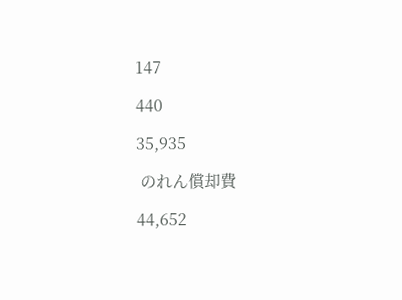147

440

35,935

 のれん償却費

44,652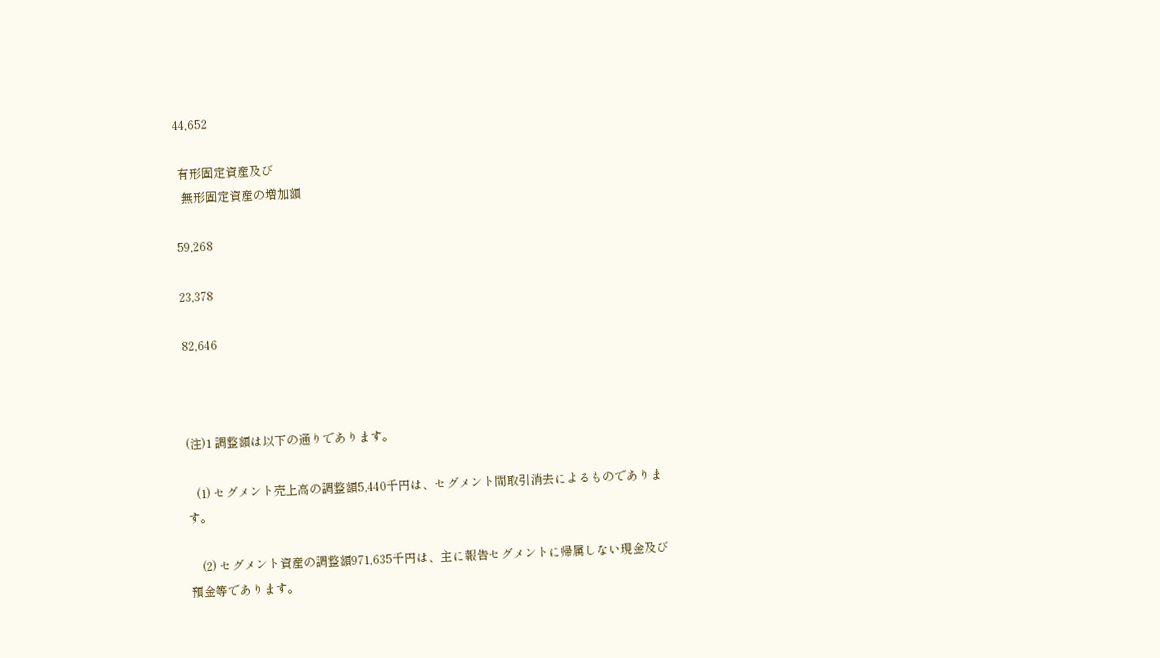44,652

 有形固定資産及び
  無形固定資産の増加額

59,268

23,378

82,646



(注)1 調整額は以下の通りであります。

   (1) セグメント売上高の調整額5,440千円は、セグメント間取引消去によるものであります。

    (2) セグメント資産の調整額971,635千円は、主に報告セグメントに帰属しない現金及び預金等であります。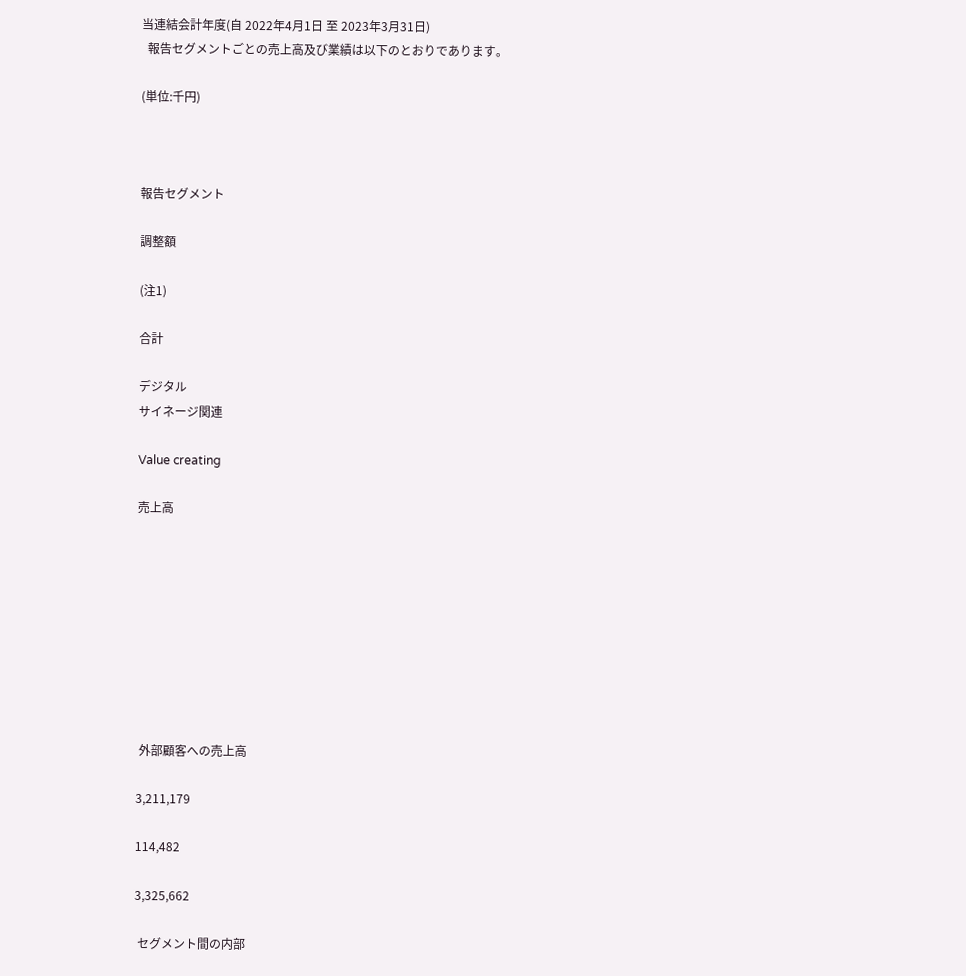当連結会計年度(自 2022年4月1日 至 2023年3月31日)
  報告セグメントごとの売上高及び業績は以下のとおりであります。

(単位:千円)



報告セグメント

調整額

(注1)

合計

デジタル
サイネージ関連

Value creating

売上高









 外部顧客への売上高

3,211,179

114,482

3,325,662

 セグメント間の内部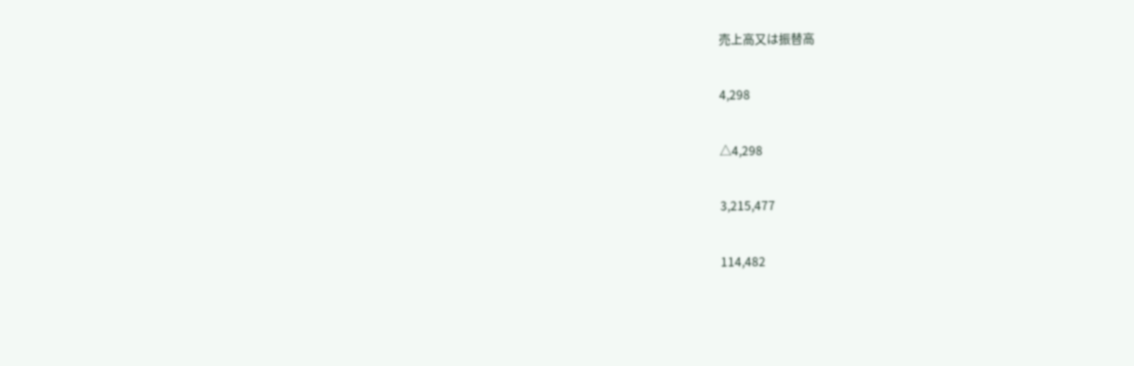売上高又は振替高

4,298

△4,298

3,215,477

114,482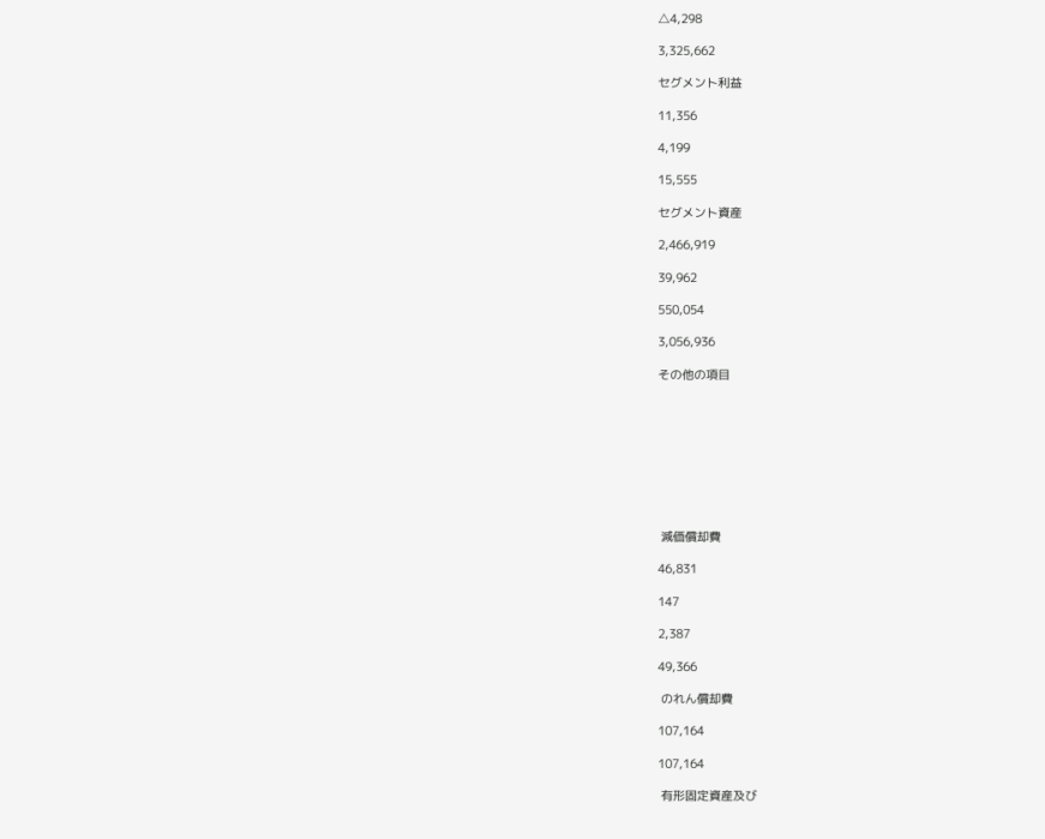△4,298

3,325,662

セグメント利益

11,356

4,199

15,555

セグメント資産

2,466,919

39,962

550,054

3,056,936

その他の項目









 減価償却費

46,831

147

2,387

49,366

 のれん償却費

107,164

107,164

 有形固定資産及び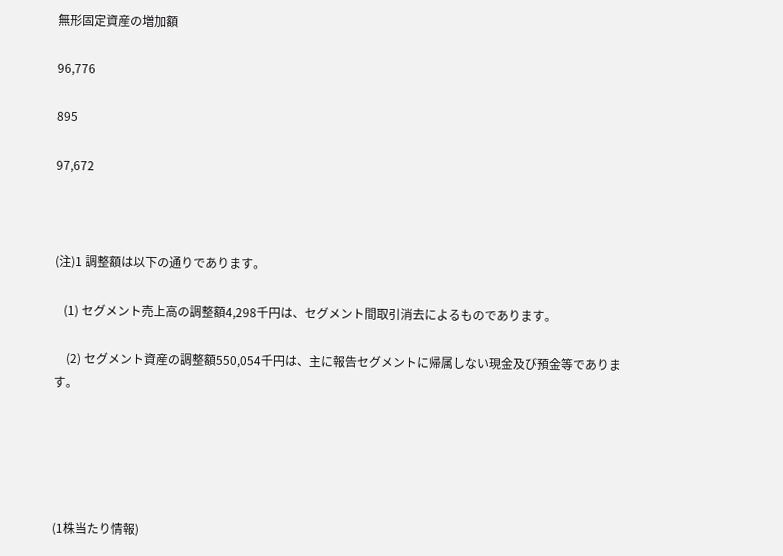無形固定資産の増加額

96,776

895

97,672



(注)1 調整額は以下の通りであります。

   (1) セグメント売上高の調整額4,298千円は、セグメント間取引消去によるものであります。

    (2) セグメント資産の調整額550,054千円は、主に報告セグメントに帰属しない現金及び預金等であります。





(1株当たり情報)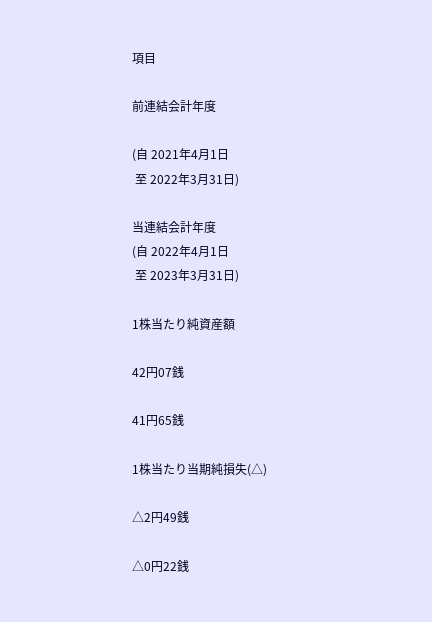項目

前連結会計年度

(自 2021年4月1日
 至 2022年3月31日)

当連結会計年度
(自 2022年4月1日
 至 2023年3月31日)

1株当たり純資産額

42円07銭

41円65銭

1株当たり当期純損失(△)

△2円49銭

△0円22銭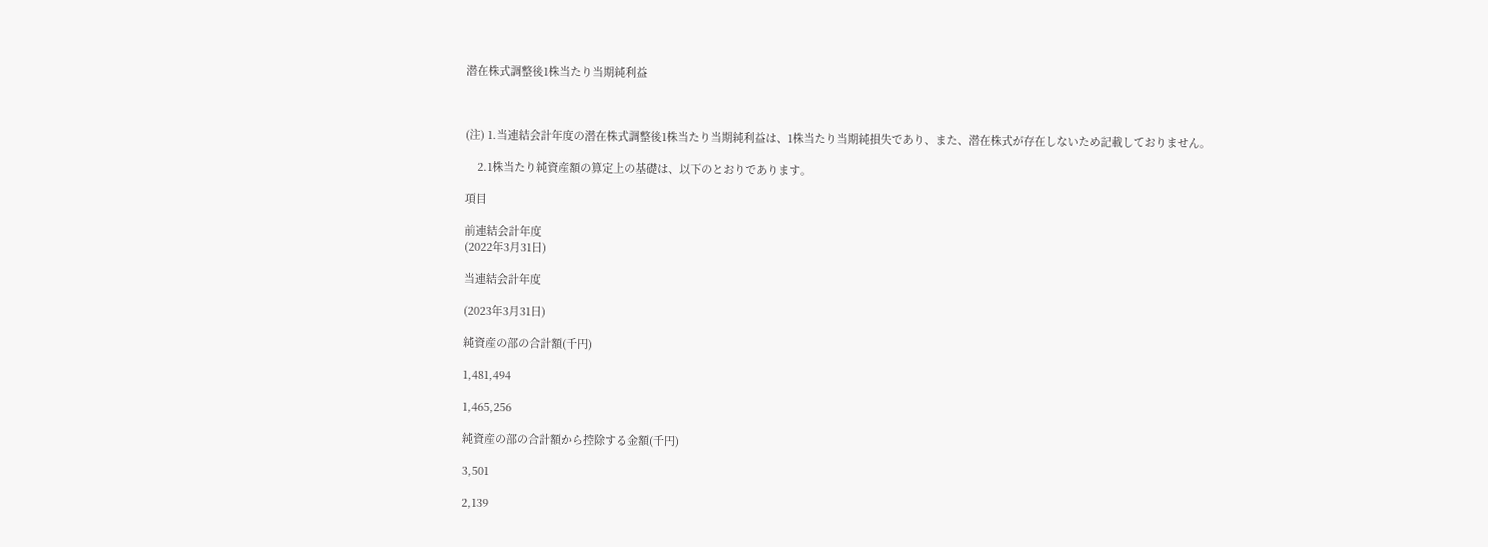潜在株式調整後1株当たり当期純利益



(注) 1.当連結会計年度の潜在株式調整後1株当たり当期純利益は、1株当たり当期純損失であり、また、潜在株式が存在しないため記載しておりません。

    2.1株当たり純資産額の算定上の基礎は、以下のとおりであります。

項目

前連結会計年度
(2022年3月31日)

当連結会計年度

(2023年3月31日)

純資産の部の合計額(千円)

1,481,494

1,465,256

純資産の部の合計額から控除する金額(千円)

3,501

2,139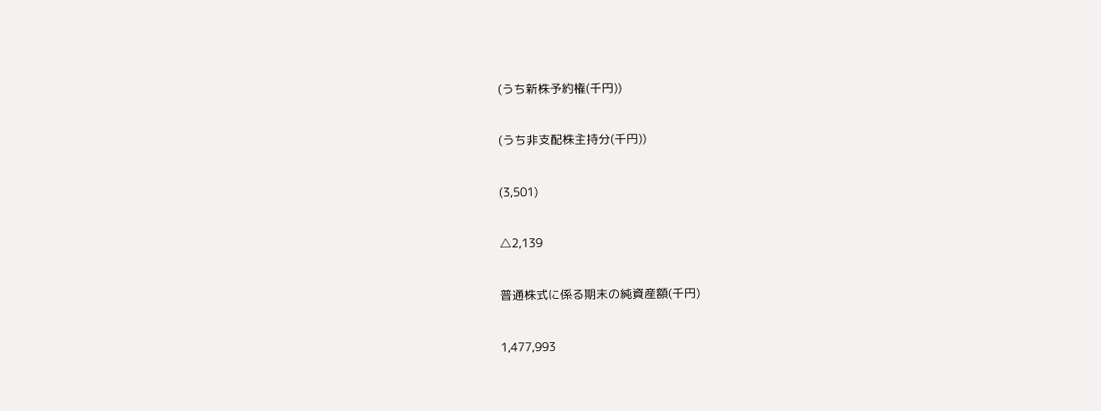(うち新株予約権(千円))

(うち非支配株主持分(千円))

(3,501)

△2,139

普通株式に係る期末の純資産額(千円)

1,477,993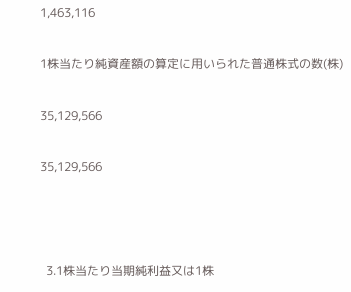1,463,116

1株当たり純資産額の算定に用いられた普通株式の数(株)

35,129,566

35,129,566



  3.1株当たり当期純利益又は1株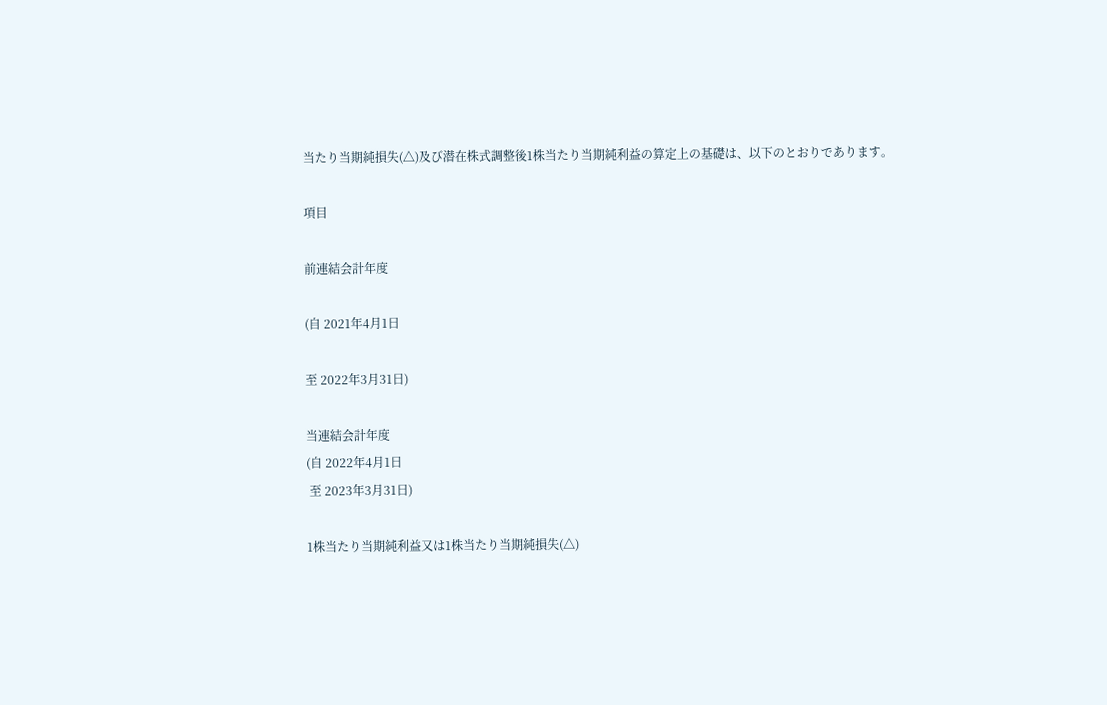当たり当期純損失(△)及び潜在株式調整後1株当たり当期純利益の算定上の基礎は、以下のとおりであります。

項目

前連結会計年度

(自 2021年4月1日

至 2022年3月31日)

当連結会計年度
(自 2022年4月1日
 至 2023年3月31日)

1株当たり当期純利益又は1株当たり当期純損失(△)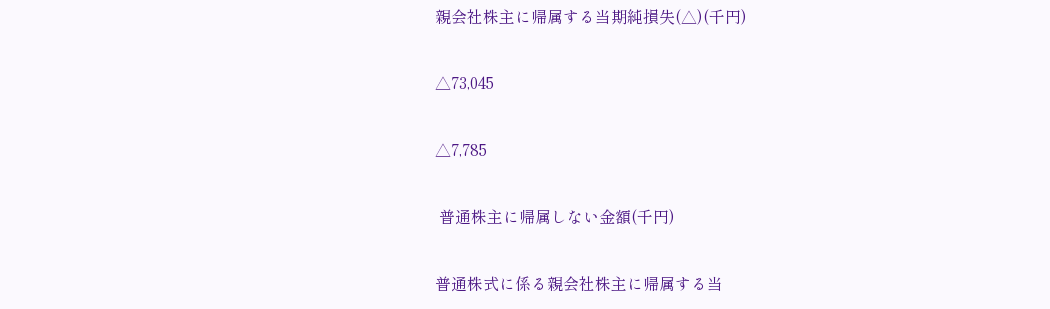親会社株主に帰属する当期純損失(△)(千円)

△73,045

△7,785

 普通株主に帰属しない金額(千円)

普通株式に係る親会社株主に帰属する当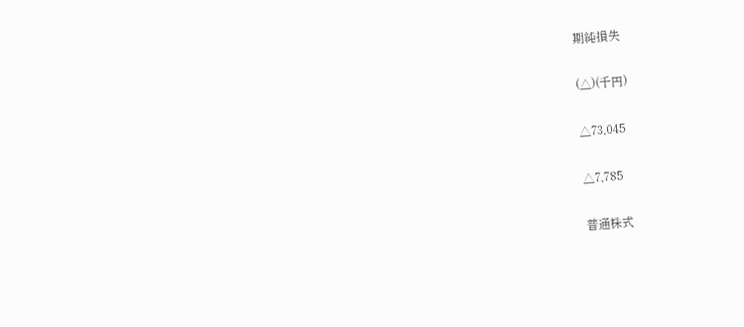期純損失

(△)(千円)

△73,045

△7,785

普通株式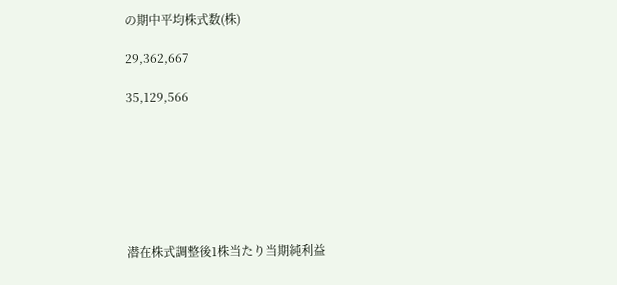の期中平均株式数(株)

29,362,667

35,129,566







潜在株式調整後1株当たり当期純利益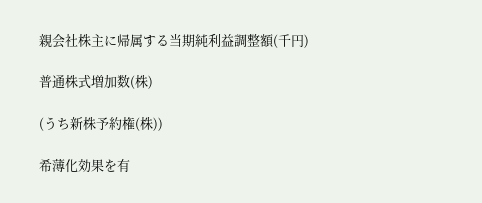親会社株主に帰属する当期純利益調整額(千円)

普通株式増加数(株)

(うち新株予約権(株))

希薄化効果を有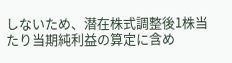しないため、潜在株式調整後1株当たり当期純利益の算定に含め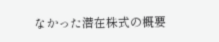なかった潜在株式の概要